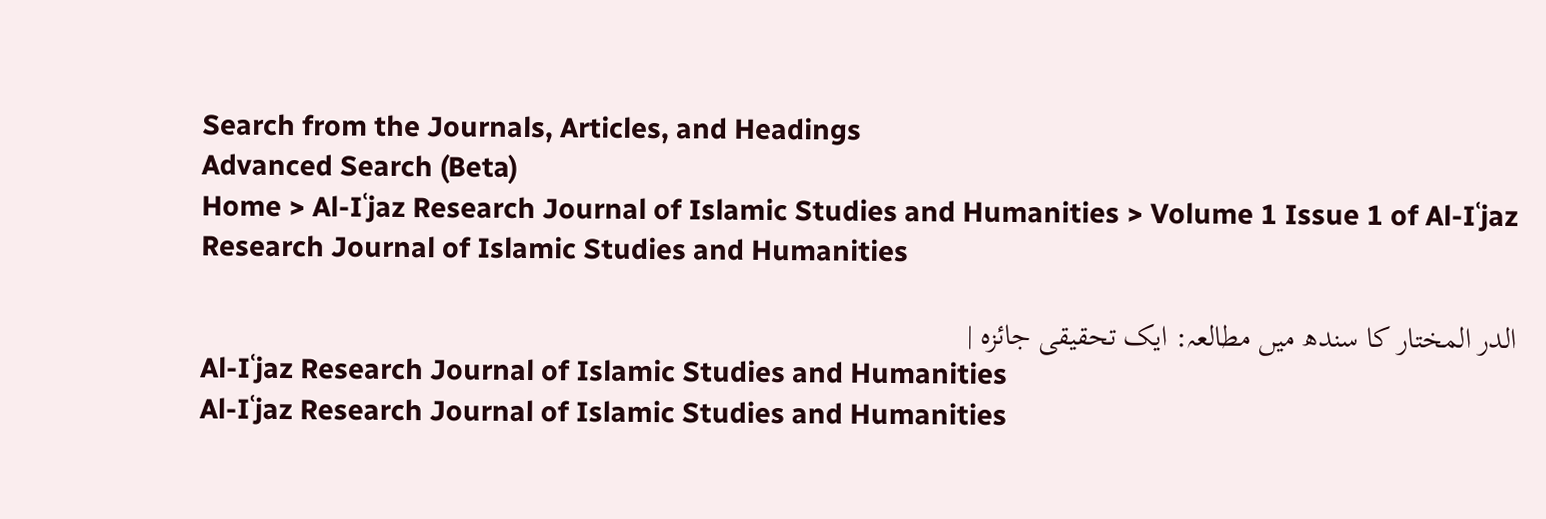Search from the Journals, Articles, and Headings
Advanced Search (Beta)
Home > Al-Iʿjaz Research Journal of Islamic Studies and Humanities > Volume 1 Issue 1 of Al-Iʿjaz Research Journal of Islamic Studies and Humanities

الدر المختار کا سندھ میں مطالعہ: ایک تحقیقی جائزہ |
Al-Iʿjaz Research Journal of Islamic Studies and Humanities
Al-Iʿjaz Research Journal of Islamic Studies and Humanities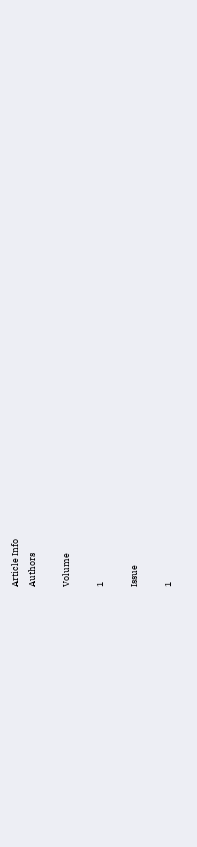Article Info
Authors

Volume

1

Issue

1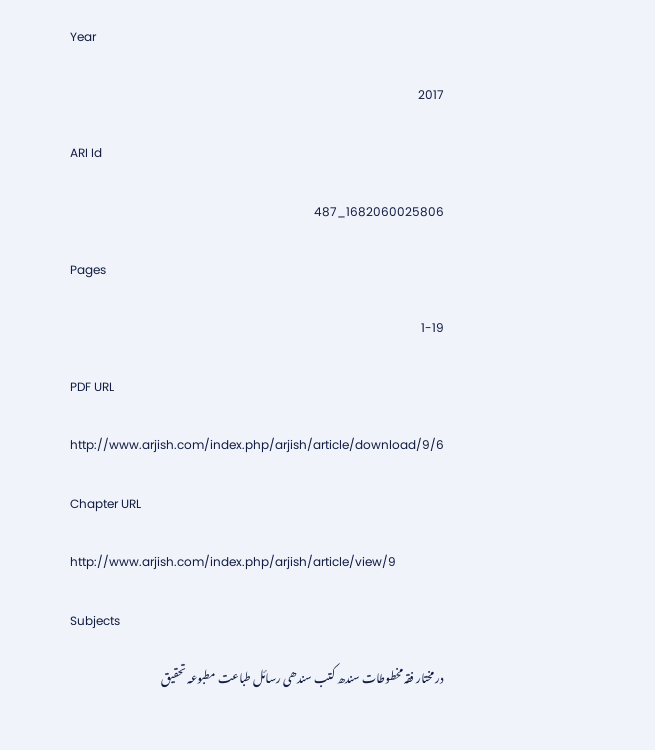Year

2017

ARI Id

1682060025806_487

Pages

1-19

PDF URL

http://www.arjish.com/index.php/arjish/article/download/9/6

Chapter URL

http://www.arjish.com/index.php/arjish/article/view/9

Subjects

در مختار فقہ مخطوطات سندھ کتب سندھی رسائل طباعت مطبوعہ تحقیق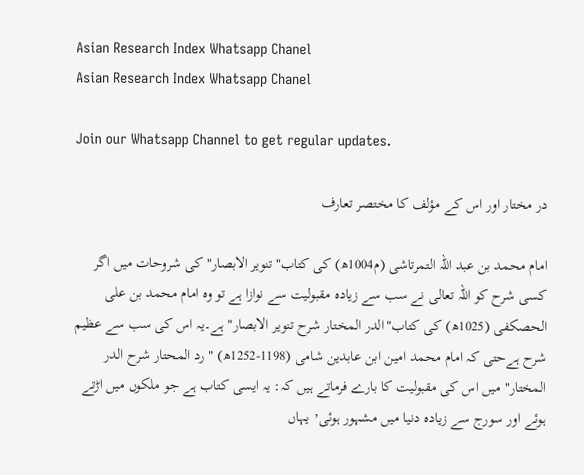Asian Research Index Whatsapp Chanel
Asian Research Index Whatsapp Chanel

Join our Whatsapp Channel to get regular updates.

در مختار اور اس كے مؤلف كا مختصر تعارف

امام محمد بن عبد اللہ التمرتاشی (م1004ھ) کی کتاب"تنویر الابصار" کی شروحات میں اگر کسی شرح کو اللہ تعالی نے سب سے زیادہ مقبولیت سے نوازا ہے تو وہ امام محمد بن علی الحصکفی (1025ھ) کی کتاب"الدر المختار شرح تنویر الابصار" ہے۔یہ اس کی سب سے عظیم شرح ہےحتی کہ امام محمد امین ابن عابدین شامی (1198-1252ھ) " رد المحتار شرح الدر المختار" میں اس کی مقبولیت کا بارے فرماتے ہیں کہ: یہ ایسی کتاب ہے جو ملکوں میں اڑتے ہوئے اور سورج سے زیادہ دنیا میں مشہور ہوئی٬ یہاں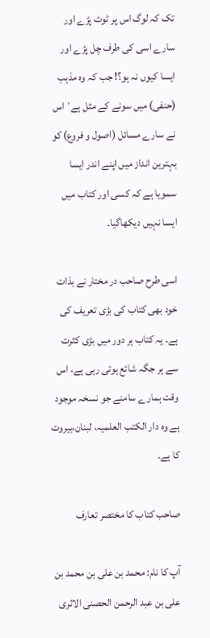تک کہ لوگ اس پر ٹوٹ پڑے اور سارے اسی کی طرف چل پڑے اور ایسا کیوں نہ ہو؟! جب کہ وہ مذہب (حنفی) میں سونے کے مثل ہے٬ اس نے سارے مسائل (اصول و فروع) کو بہترین انداز میں اپنے اندر ایسا سمویا ہے کہ کسی اور کتاب میں ایسا نہیں دیکھاگیا۔

اسی طرح صاحب در مختار نے بذات خود بھی کتاب کی بڑی تعریف کی ہے۔ یہ کتاب ہر دور میں بڑی کثرت سے ہر جگہ شائع ہوتی رہی ہے، اس وقت ہمارے سامنے جو نسخہ موجود ہے وہ دار الکتب العلمیہ، لبنان،بیروت کا ہے۔

صاحب کتاب کا مختصر تعارف

آپ کا نام: محمد بن علی بن محمد بن علی بن عبد الرحمن الحصنی الاثری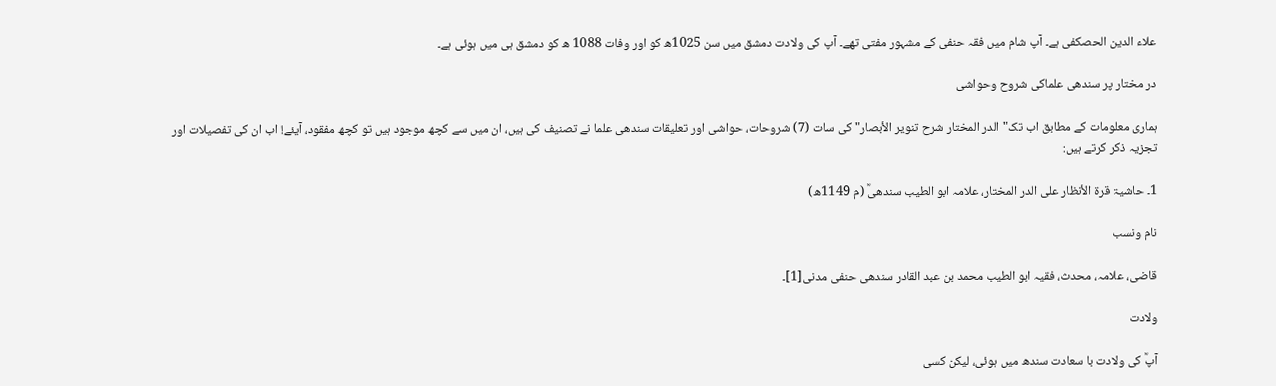علاء الدین الحصکفی ہے۔ آپ شام میں فقہ حنفی کے مشہور مفتی تھے۔ آپ کی ولادت دمشق میں سن 1025ھ کو اور وفات 1088 ھ کو دمشق ہی میں ہوئی ہے۔

در مختار پر سندهی علماكی شروح وحواشی

ہماری معلومات کے مطابق اب تک"الدر المختار شرح تنویر الأبصار"کی سات (7) شروحات، حواشی اور تعلیقات سندھی علما نے تصنیف کی ہیں، ان میں سے کچھ موجود ہیں تو کچھ مفقود، آیئے! اب ان کی تفصیلات اور تجزیہ ذکر کرتے ہیں:

1۔ حاشیۃ قرۃ الأنظار علی الدر المختار، علامہ ابو الطیب سندھیؒ (م 1149ھ)

نام ونسب

قاضی، علامہ، محدث، فقیہ ابو الطیب محمد بن عبد القادر سندھی حنفی مدنی[1]۔

ولادت

آپؒ کی ولادت با سعادت سندھ میں ہوئی، لیکن کسی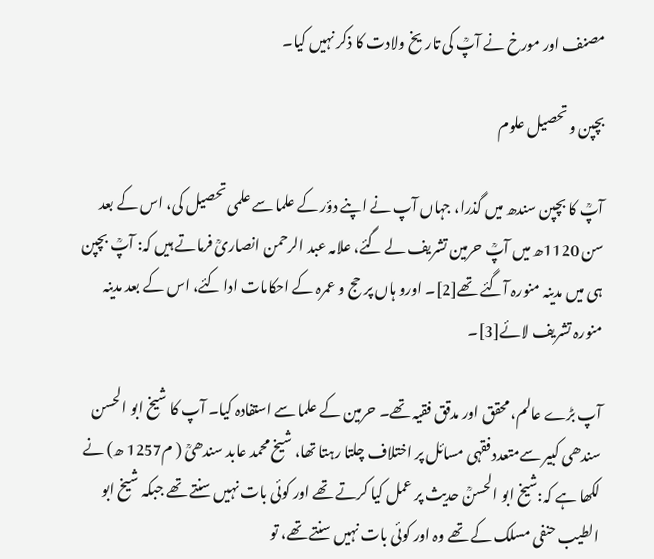مصنف اور مورخ نے آپؒ کی تاریخ ولادت کا ذکر نہیں کیا۔

بچپن و تحصیل علوم

آپؒ کا بچپن سندھ میں گذرا، جہاں آپ نے اپنے دؤر کے علما سے علمی تحصیل کی، اس کے بعد سن 1120ھ میں آپؒ حرمین تشریف لے گئے، علامہ عبد الرحمن انصاریؒ فرماتے ہیں کہ: آپؒ بچپن ہی میں مدینہ منورہ آگئے تھے[2]۔ اورو ہاں پر حج و عمرہ کے احکامات ادا کئے، اس کے بعد مدینہ منورہ تشریف لائے[3]۔

آپ بڑے عالم، محقق اور مدقق فقیہ تھے۔ حرمین کے علما سے استفادہ کیا۔ آپ کا شیخ ابو الحسن سندھی کبیر سےمتعدد فقہی مسائل پر اختلاف چلتا رہتا تھا، شیخ محمد عابد سندھیؒ ( م1257 ھ) نے لکھا ہے کہ:شیخ ابو الحسنؒ حدیث پر عمل کیا کرتے تھے اور کوئی بات نہیں سنتے تھے جبکہ شیخ ابو الطیب حنفی مسلک کے تھے وہ اور کوئی بات نہیں سنتے تھے، تو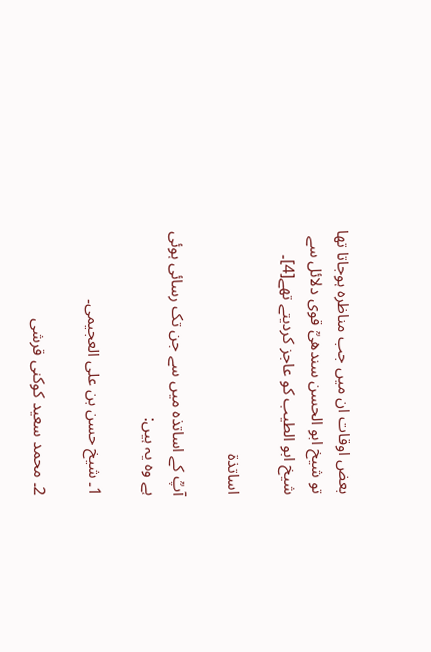بعض اوقات ان میں جب مناظرہ ہوجاتا تھا تو شیخ ابو الحسن سندھیؒ قوی دلائل سے شیخ ابو الطیب کو عاجز کردیتے تھے[4]۔

اساتذۃ

آپؒ کے اساتذہ میں سے جن تک رسائی ہوئی ہے وہ یہ ہیں:

1۔ شیخ حسن بن علی العجیمی۔

2۔ محمد سعید کوکنی قرشی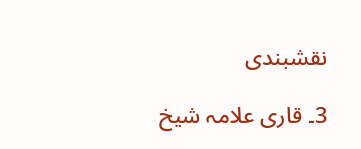نقشبندی

3۔ قاری علامہ شیخ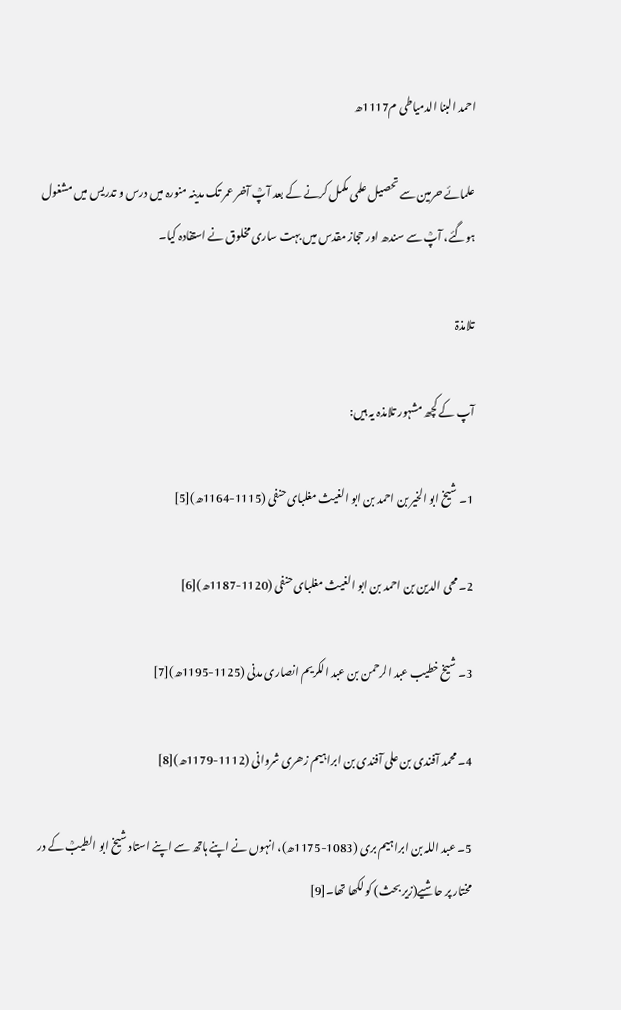احمد البنا الدمیاطی م1117ھ

علمائے حرمین سے تحصیل علمی مکمل کرنے کے بعد آپؒ آخر عمر تک مدینہ منورہ میں درس و تدریس میں مشغول ہوگئے، آپؒ سے سندھ اور حجاز مقدس میں بہت ساری مخلوق نے استفادہ کیا۔

تلامذۃ

آپ کے کچھ مشہور تلامذہ یہ ہیں:

1۔ شیخ ابو الخیر بن احمد بن ابو الغیث مغلبای حنفی (1115-1164ھ)[5]

2۔ محی الدین بن احمد بن ابو الغیث مغلبای حنفی (1120-1187ھ)[6]

3۔ شیخ خطیب عبد الرحمن بن عبد الکریم انصاری مدنی (1125-1195ھ)[7]

4۔ محمد آفندی بن علی آفندی بن ابراہیم زھری شروانی (1112-1179ھ)[8]

5۔ عبد اللہ بن ابراہیم بری (1083-1175ھ)، انہوں نے اپنے ہاتھ سے اپنے استاد شیخ ابو الطیبؒ کے در مختار پر حاشیے(زیر بحث) کو لکھا تھا۔[9]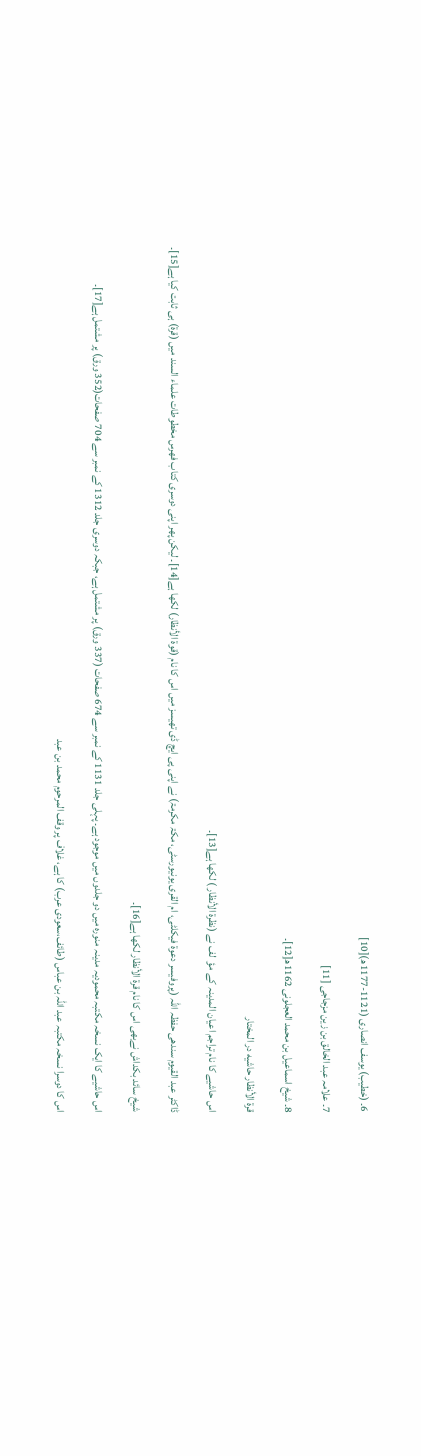6۔ (خطیب) یوسف انصاری (1121-1177ھ)[10]

7۔ علامہ عبد الخالق بن زین مزجاجی [11]

8۔ شیخ اسماعیل بن محمد العجلونی 1162ھ[12]۔

قرة الأنظار حاشیه در المختار

اس حاشیے کا نام تراجم اعیان المدینہ کے مؤ  لف نے (نظرۃ الأنظار ) لکھا ہے[13]۔

ڈاکٹر عبد القیوم سندھی حفظہ اللہ (پروفیسر دعوۃ فیکلٹی، ام القری یونیورسٹی، مکۃ مکرمۃ) نے اپنی پی ایچ ڈی تھیسز میں اس کا نام (قوة الأنظار) لکھا ہے[14]۔ لیکن پھر اپنی دوسری کتاب فھرس مخطوطات علماء السند میں (قرۃ) ہی ثابت کیا ہے[15]۔

شیخ سائد بکداش نےبھی اس کا نام قرة الأنظار لکھا ہے[16]۔

اس حاشیے کا ایک نسخہ مکتبہ محمودیہ مدینہ منورہ میں دو جلدوں میں موجود ہے۔ پہلی جلد 1131 کے نمبر سے 674 صفحات (337 ورق) پر مشتمل ہے، جبکہ دوسری جلد 1312 کے نمبر سے 704 صفحات(352 ورق) پر مشتمل ہے[17]۔

اس کا دوسرا نسخہ مکتبہ عبد اللہ بن عباس (طائف،سعودی عرب) کا ہے، غلاف پر وقف المرحوم محمد بن عبد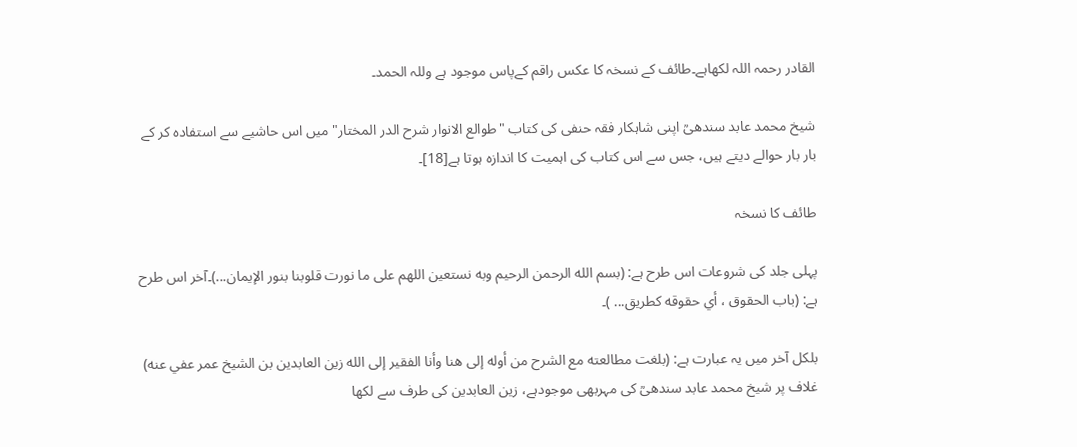القادر رحمہ اللہ لکھاہے۔طائف کے نسخہ کا عکس راقم کےپاس موجود ہے وللہ الحمد۔

شیخ محمد عابد سندھیؒ اپنی شاہکار فقہ حنفی کی کتاب "طوالع الانوار شرح الدر المختار" میں اس حاشیے سے استفادہ کر کے بار بار حوالے دیتے ہیں، جس سے اس کتاب کی اہمیت کا اندازہ ہوتا ہے[18]۔

طائف کا نسخہ

پہلی جلد کی شروعات اس طرح ہے: (بسم الله الرحمن الرحيم وبه نستعين اللهم على ما نورت قلوبنا بنور الإيمان...)۔آخر اس طرح ہے: (باب الحقوق ، أي حقوقه كطريق... )۔

بلکل آخر میں یہ عبارت ہے: (بلغت مطالعته مع الشرح من أوله إلى هنا وأنا الفقير إلى الله زين العابدين بن الشيخ عمر عفي عنه) غلاف پر شیخ محمد عابد سندھیؒ کی مہربھی موجودہے، زین العابدین کی طرف سے لکھا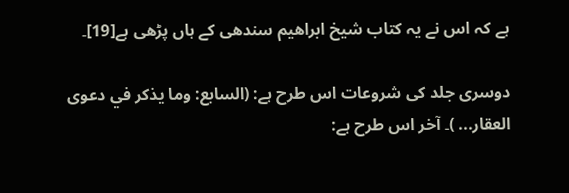ہے کہ اس نے یہ کتاب شیخ ابراھیم سندھی کے ہاں پڑھی ہے[19]۔

دوسری جلد کی شروعات اس طرح ہے: (السابع: وما يذكر في دعوى العقار... )۔ آخر اس طرح ہے: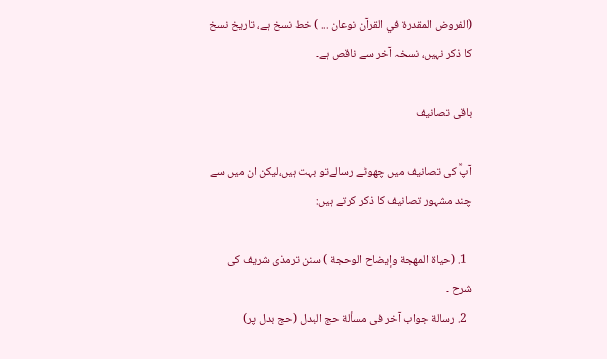(الفروض المقدرة في القرآن نوعان ... ) خط نسخ ہے، تاریخ نسخ کا ذکر نہیں، نسخہ آخر سے ناقص ہے۔

باقی تصانیف

آپؒ کی تصانیف میں چھوٹے رسالےتو بہت ہیں،لیکن ان میں سے چند مشہور تصانیف کا ذکر کرتے ہیں:

  1. (حیاۃ المهجة وإیضاح الوحجة ) سنن ترمذی شریف کی شرح ۔
  2. رسالة جواب آخر فی مسألة حج البدل (حج بدل پر)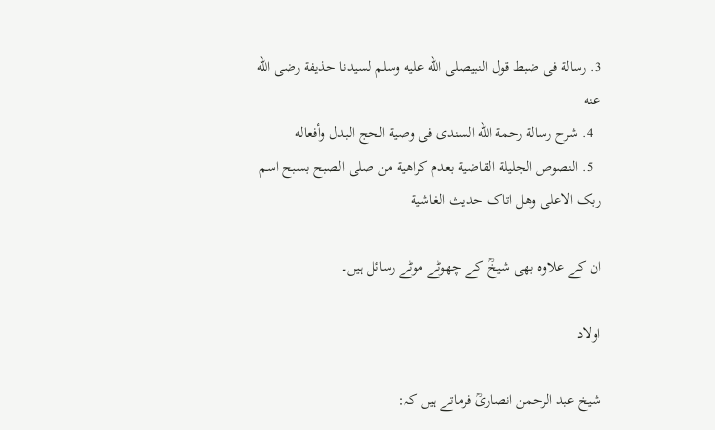3. رسالة فی ضبط قول النبیصلى الله عليه وسلم لسیدنا حذیفة رضی الله عنه
  4. شرح رسالة رحمة الله السندی فی وصیة الحج البدل وأفعاله
  5. النصوص الجلیلة القاضیة بعدم کراهیة من صلی الصبح بسبح اسم ربک الاعلی وهل اتاک حدیث الغاشیة

ان کے علاوہ بھی شیخؒ کے چھوٹے موٹے رسائل ہیں۔

اولاد

شیخ عبد الرحمن انصاریؒ فرماتے ہیں کہ: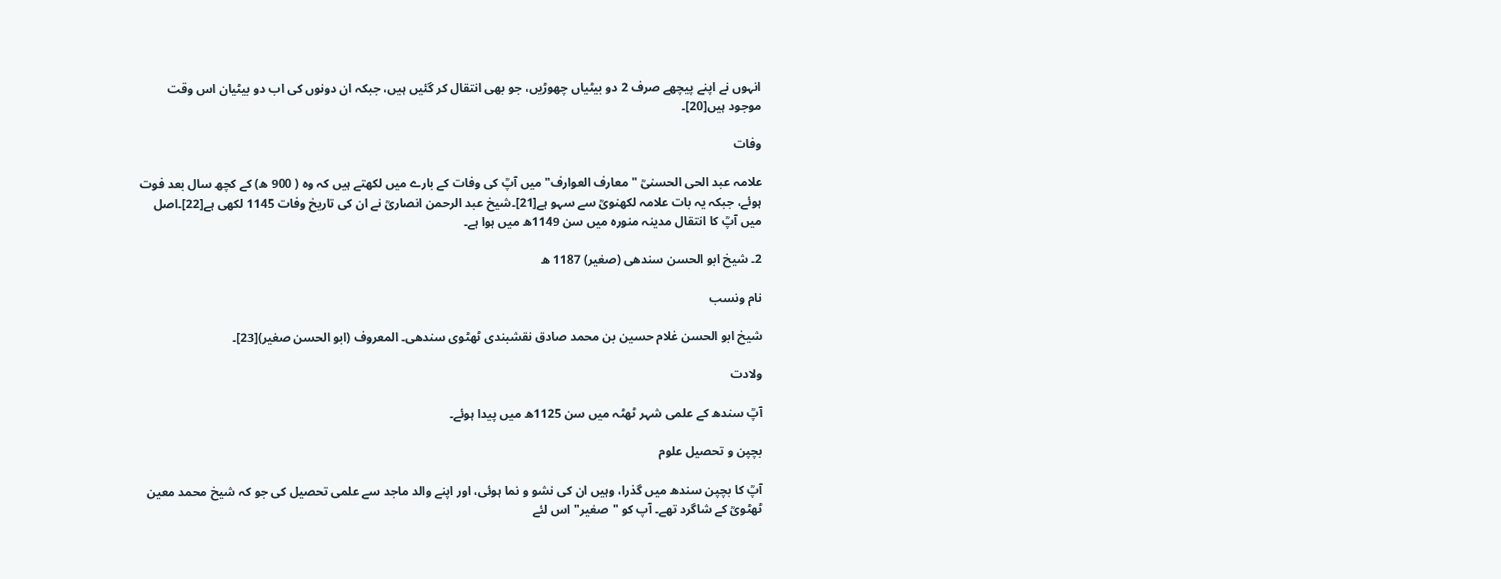انہوں نے اپنے پیچھے صرف 2 دو بیٹیاں چھوڑیں، جو بھی انتقال کر گئیں ہیں، جبکہ ان دونوں کی اب دو بیٹیان اس وقت موجود ہیں[20]۔

وفات

علامہ عبد الحی الحسنیؒ "معارف العوارف" میں آپؒ کی وفات کے بارے میں لکھتے ہیں کہ وہ ( 900 ھ) کے کچھ سال بعد فوت ہوئے، جبکہ یہ بات علامہ لکھنویؒ سے سہو ہے[21]۔شیخ عبد الرحمن انصاریؒ نے ان کی تاریخ وفات 1145 لکھی ہے[22]۔اصل میں آپؒ کا انتقال مدینہ منورہ میں سن 1149ھ میں ہوا ہے۔

2۔ شیخ ابو الحسن سندھی (صغیر) 1187 ھ

نام ونسب

شیخ ابو الحسن غلام حسین بن محمد صادق نقشبندی ٹھٹوی سندھی۔ المعروف (ابو الحسن صغیر)[23]۔

ولادت

آپؒ سندھ کے علمی شہر ٹھٹہ میں سن 1125ھ میں پیدا ہوئے۔

بچپن و تحصیل علوم

آپؒ کا بچپن سندھ میں گذرا، وہیں ان کی نشو و نما ہوئی، اور اپنے والد ماجد سے علمی تحصیل کی جو کہ شیخ محمد معین ٹھٹویؒ کے شاگرد تھے۔ آپ کو "صغیر" اس لئے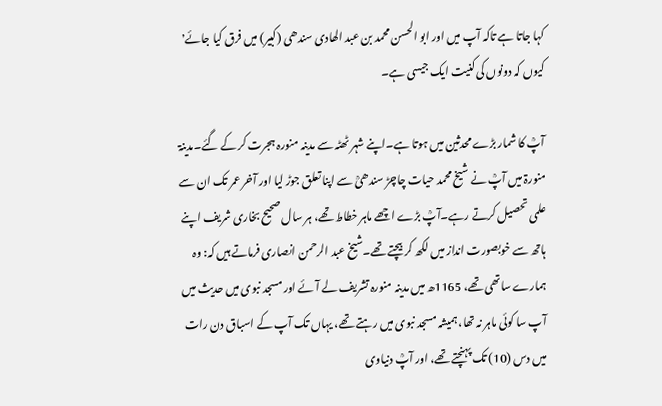کہا جاتا ہے تاکہ آپ میں اور ابو الحسن محمد بن عبد الھادی سندھی (کبیر) میں فرق کیا جائے٬ کیوں کہ دونوں کی کنیت ایک جیسی ہے۔

آپؒ کا شمار بڑے محدثین میں ہوتا ہے۔اپنے شہر ٹھٹہ سے مدینہ منورہ ہجرت کر کے گئے۔مدینۃ منورۃ میں آپؒ نے شیخ محمد حیات چاچڑ سندھیؒ سے اپنا تعلق جوڑ لیا اور آخر عمر تک ان سے علمی تحصیل کرتے رہے۔آپؒ بڑے اچھے ماہر خطاط تھے، ہر سال صحیح بخاری شریف اپنے ہاتھ سے خوبصورت انداز میں لکھ کر بیچتے تھے۔شیخ عبد الرحمن انصاری فرماتے ہیں کہ: وہ ہمارے ساتھی تھے، 1165ھ میں مدینہ منورہ تشریف لے آئے اور مسجد نبوی میں حدیث میں آپ سا کوئی ماہر نہ تھا، ہمیشہ مسجد نبوی میں رہتے تھے، یہاں تک آپ کے اسباق دن رات میں دس (10) تک پہنچتے تھے، اور آپؒ دنیاوی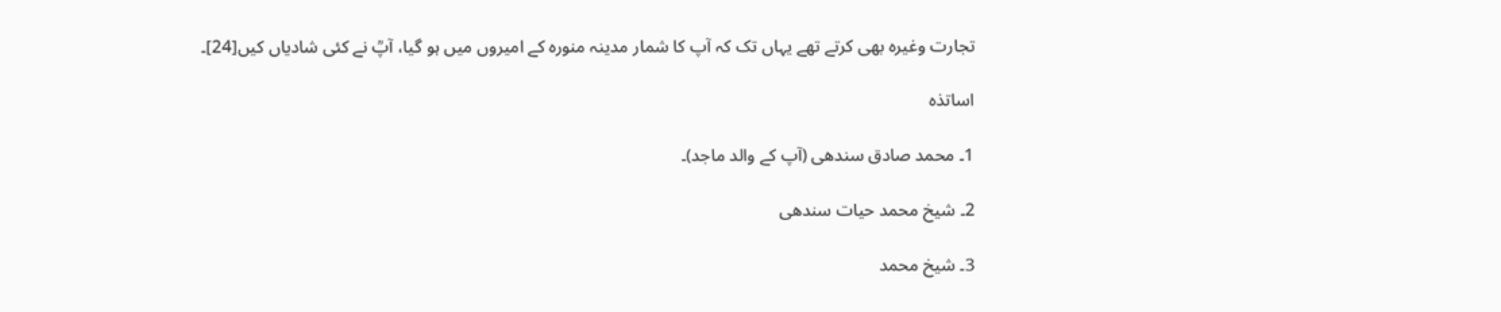تجارت وغیرہ بھی کرتے تھے یہاں تک کہ آپ کا شمار مدینہ منورہ کے امیروں میں ہو گیا، آپؒ نے کئی شادیاں کیں[24]۔

اساتذہ

1۔ محمد صادق سندھی (آپ کے والد ماجد)۔

2۔ شیخ محمد حیات سندھی

3۔ شیخ محمد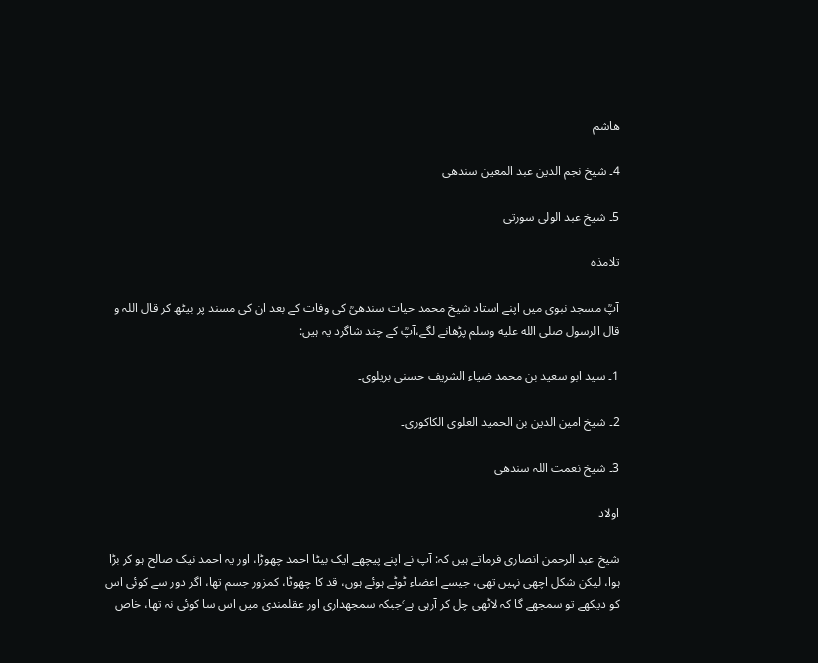ھاشم

4۔ شیخ نجم الدین عبد المعین سندھی

5۔ شیخ عبد الولی سورتی

تلامذہ

آپؒ مسجد نبوی میں اپنے استاد شیخ محمد حیات سندھیؒ کی وفات کے بعد ان کی مسند پر بیٹھ کر قال اللہ و قال الرسول صلى الله عليه وسلم پڑھانے لگے،آپؒ کے چند شاگرد یہ ہیں:

1۔ سید ابو سعید بن محمد ضیاء الشریف حسنی بریلوی۔

2۔ شیخ امین الدین بن الحمید العلوی الکاکوری۔

3۔ شیخ نعمت اللہ سندھی

اولاد

شیخ عبد الرحمن انصاری فرماتے ہیں کہ: آپ نے اپنے پیچھے ایک بیٹا احمد چھوڑا، اور یہ احمد نیک صالح ہو کر بڑا ہوا، لیکن شکل اچھی نہیں تھی، جیسے اعضاء ٹوٹے ہوئے ہوں، قد کا چھوٹا، کمزور جسم تھا، اگر دور سے کوئی اس کو دیکھے تو سمجھے گا کہ لاٹھی چل کر آرہی ہے٬جبکہ سمجھداری اور عقلمندی میں اس سا کوئی نہ تھا، خاص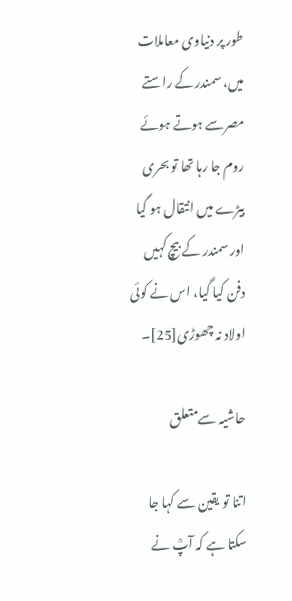طور پر دنیاوی معاملات میں، سمندر کے راستے مصرسے ہوتے ہوئے روم جا رہا تھا تو بحری بیڑے میں انتقال ہو گیا اور سمندر کے بیچ کہیں دفن کیا گیا، اس نے کوئی اولاد نہ چھوڑی[25]۔

حاشیہ سےمتعلق

اتنا تو یقین سے کہا جا سکتا ہے کہ آپؒ نے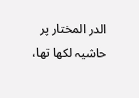الدر المختار پر حاشیہ لکھا تھا،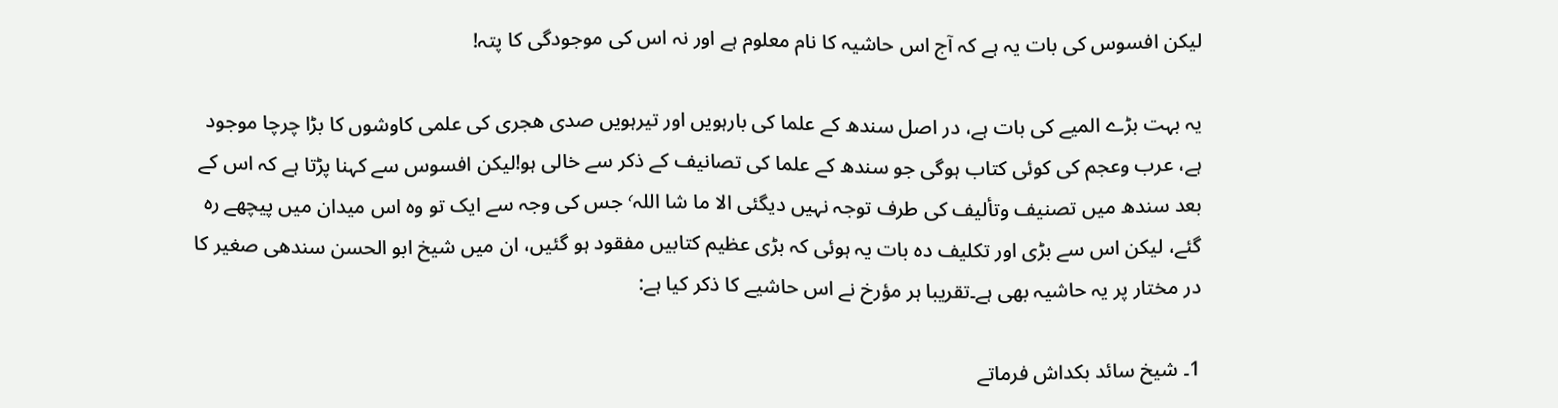لیکن افسوس کی بات یہ ہے کہ آج اس حاشیہ کا نام معلوم ہے اور نہ اس کی موجودگی کا پتہ!

یہ بہت بڑے المیے کی بات ہے، در اصل سندھ کے علما کی بارہویں اور تیرہویں صدی ھجری کی علمی کاوشوں کا بڑا چرچا موجود ہے، عرب وعجم کی کوئی کتاب ہوگی جو سندھ کے علما کی تصانیف کے ذکر سے خالی ہو!لیکن افسوس سے کہنا پڑتا ہے کہ اس کے بعد سندھ میں تصنیف وتألیف کی طرف توجہ نہیں دیگئی الا ما شا اللہ٬ جس کی وجہ سے ایک تو وہ اس میدان میں پیچھے رہ گئے، لیکن اس سے بڑی اور تکلیف دہ بات یہ ہوئی کہ بڑی عظیم کتابیں مفقود ہو گئیں، ان میں شیخ ابو الحسن سندھی صغیر کا در مختار پر یہ حاشیہ بھی ہے۔تقریبا ہر مؤرخ نے اس حاشیے کا ذکر کیا ہے:

1۔ شیخ سائد بکداش فرماتے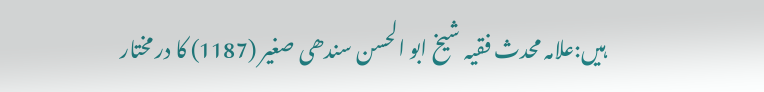ہیں:علامہ محدث فقیہ شیخ ابو الحسن سندھی صغیر (1187) کا در مختار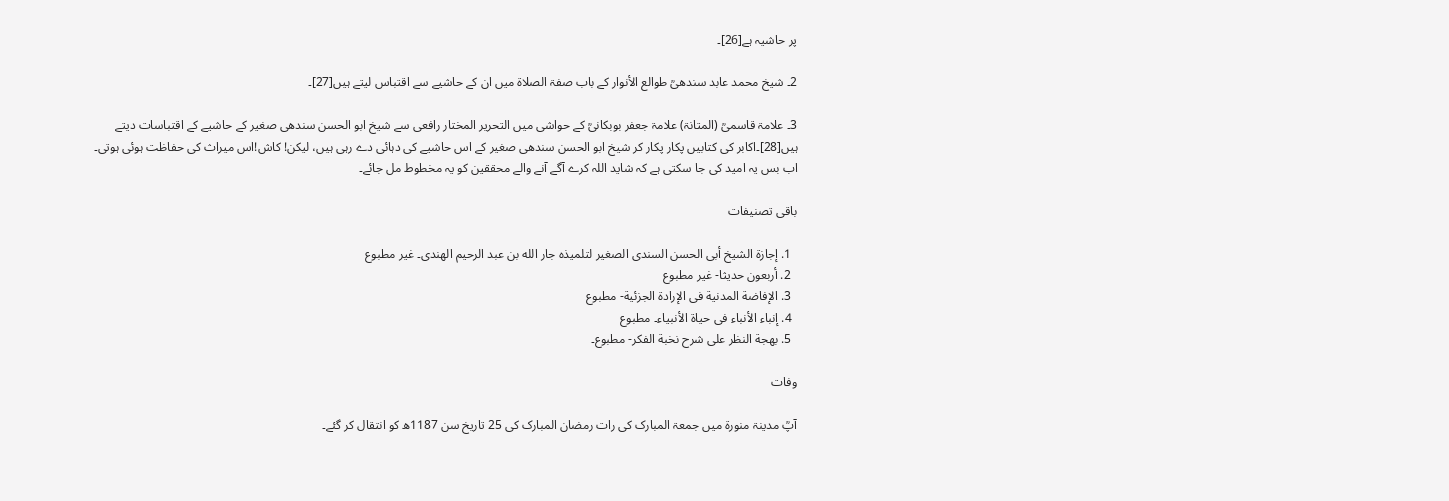پر حاشیہ ہے[26]۔

2۔ شیخ محمد عابد سندھیؒ طوالع الأنوار کے باب صفۃ الصلاۃ میں ان کے حاشیے سے اقتباس لیتے ہیں[27]۔

3۔ علامۃ قاسمیؒ (المتانۃ) علامۃ جعفر بوبکانیؒ کے حواشی میں التحریر المختار رافعی سے شیخ ابو الحسن سندھی صغیر کے حاشیے کے اقتباسات دیتے ہیں[28]۔اکابر کی کتابیں پکار پکار کر شیخ ابو الحسن سندھی صغیر کے اس حاشیے کی دہائی دے رہی ہیں، لیکن! کاش!اس میراث کی حفاظت ہوئی ہوتی۔ اب بس یہ امید کی جا سکتی ہے کہ شاید اللہ کرے آگے آنے والے محققین کو یہ مخطوط مل جائے۔

باقی تصنیفات

  1. إجازة الشیخ أبی الحسن السندی الصغیر لتلمیذه جار الله بن عبد الرحیم الهندی۔ غیر مطبوع
  2. أربعون حدیثا- غیر مطبوع
  3. الإفاضة المدنیة فی الإرادة الجزئیة- مطبوع
  4. إنباء الأنباء فی حیاة الأنبیاء۔ مطبوع
  5. بهجة النظر علی شرح نخبة الفکر- مطبوع۔

وفات

آپؒ مدینۃ منورۃ میں جمعۃ المبارک کی رات رمضان المبارک کی 25 تاریخ سن 1187ھ کو انتقال کر گئے۔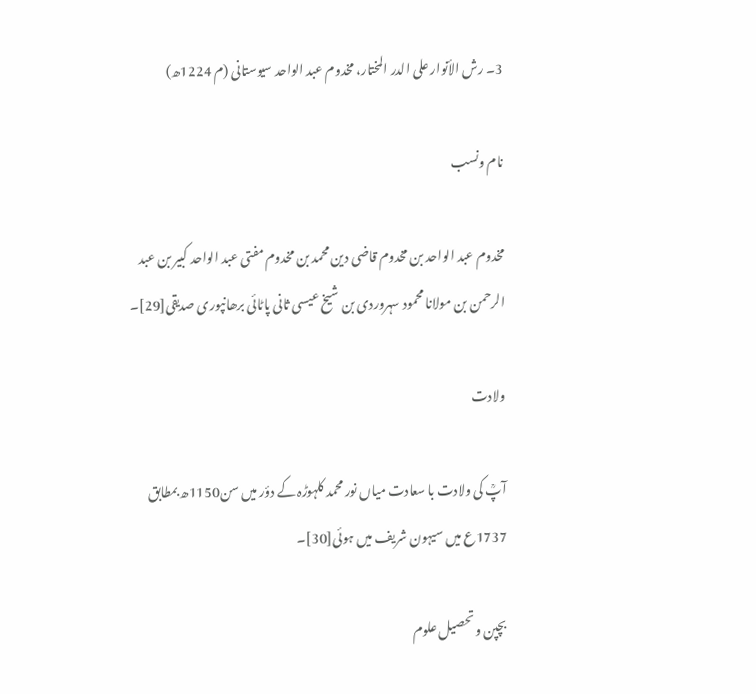3۔ رش الأنوار علی الدر المختار، مخدوم عبد الواحد سیوستانی (م 1224ھ)

نام ونسب

مخدوم عبد الواحد بن مخدوم قاضی دین محمد بن مخدوم مفتی عبد الواحد کبیر بن عبد الرحمن بن مولانا محمود سہروردی بن شیخ عیسی ثانی پاٹائی برھانپوری صدیقی[29]۔

ولادت

آپؒ کی ولادت با سعادت میاں نور محمد کلہوڑہ کے دؤر میں سن1150ھ بمطابق 1737ع میں سیہون شریف میں ہوئی[30]۔

بچپن و تحصیل علوم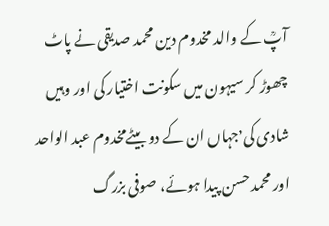آپؒ کے والد مخدوم دین محمد صدیقی نے پاٹ چھوڑ کر سیہون میں سکونت اختیار کی اور وہیں شادی کی٬جہاں ان کے دو بیٹےمخدوم عبد الواحد اور محمد حسن پیدا ہوئے، صوفی بزرگ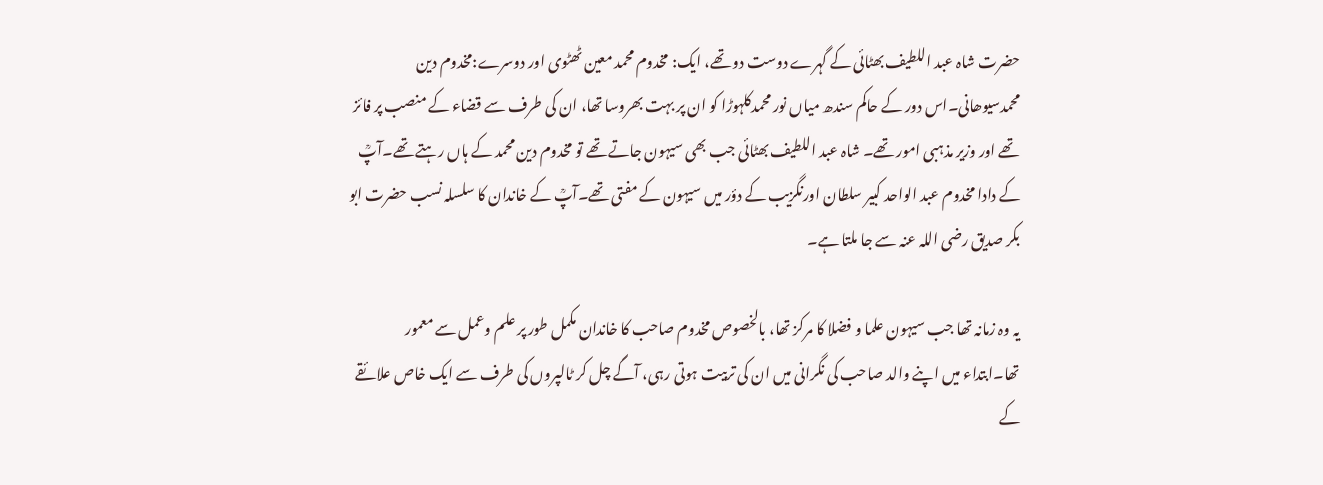حضرت شاہ عبد اللطیف بھٹائی کے گہرے دوست دو تھے، ایک: مخدوم محمد معین ٹھٹوی اور دوسرے:مخدوم دین محمدسیوھانی۔اس دور کے حاکم سندھ میاں نور محمدکلہوڑا کو ان پر بہت بھروسا تھا، ان کی طرف سے قضاء کے منصب پر فائز تھے اور وزیر مذہبی امور تھے۔ شاہ عبد اللطیف بھٹائی جب بھی سیہون جاتے تھے تو مخدوم دین محمد کے ہاں رہتے تھے۔آپؒ کے دادا مخدوم عبد الواحد کبیر سلطان اورنگزیب کے دؤر میں سیہون کے مفتی تھے۔آپؒ کے خاندان کا سلسلہ نسب حضرت ابو بکر صدیق رضی اللہ عنہ سے جا ملتا ہے۔

یہ وہ زمانہ تھا جب سیہون علما و فضلا کا مرکز تھا، بالخصوص مخدوم صاحب کا خاندان مکمل طور پر علم وعمل سے معمور تھا۔ابتداء میں اپنے والد صاحب کی نگرانی میں ان کی تربیت ہوتی رہی، آگے چل کر ٹالپروں کی طرف سے ایک خاص علائقے کے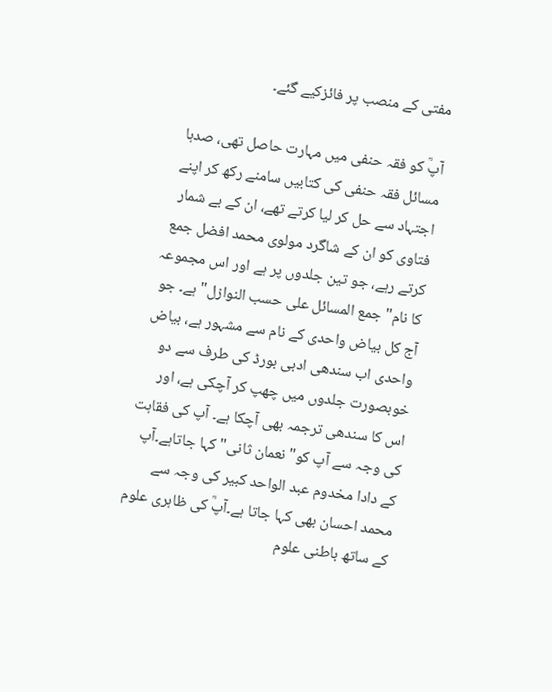مفتی کے منصب پر فائزکیے گئے۔

آپؒ کو فقہ حنفی میں مہارت حاصل تھی، صدہا مسائل فقہ حنفی کی کتابیں سامنے رکھ کر اپنے اجتہاد سے حل کر لیا کرتے تھے، ان کے بے شمار فتاوی کو ان کے شاگرد مولوی محمد افضل جمع کرتے رہے، جو تین جلدوں پر ہے اور اس مجموعہ کا نام"جمع المسائل علی حسب النوازل" ہے۔ جو آج کل بیاض واحدی کے نام سے مشہور ہے، بیاض واحدی اب سندھی ادبی بورڈ کی طرف سے دو خوبصورت جلدوں میں چھپ کر آچکی ہے، اور اس کا سندھی ترجمہ بھی آچکا ہے۔ آپ کی فقاہت کی وجہ سے آپ کو"نعمان ثانی" کہا جاتاہے۔آپ کے دادا مخدوم عبد الواحد کبیر کی وجہ سے محمد احسان بھی کہا جاتا ہے۔آپؒ کی ظاہری علوم کے ساتھ باطنی علوم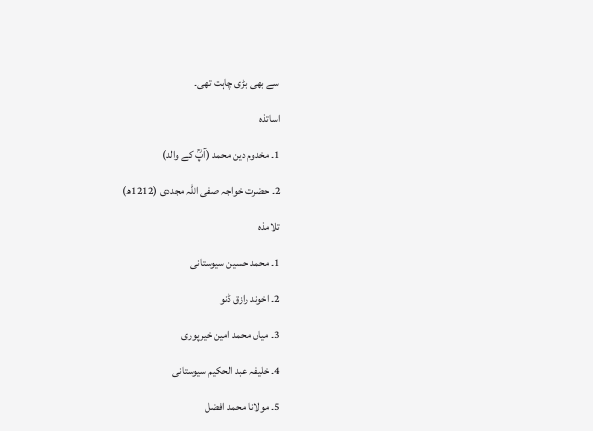سے بھی بڑی چاہت تھی۔

اساتذہ

1۔ مخدوم دین محمد (آپؒ کے والد)

2۔ حضرت خواجہ صفی اللہ مجددی (1212ھ)

تلامذہ

1۔ محمد حسین سیوستانی

2۔ اخوند رازق ڈنو

3۔ میاں محمد امین خیرپوری

4۔ خلیفہ عبد الحکیم سیوستانی

5۔ مولانا محمد افضل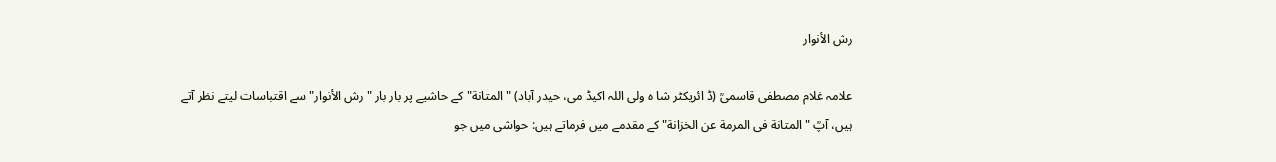رش الأنوار

علامہ غلام مصطفی قاسمیؒ (ڈ ائریکٹر شا ہ ولی اللہ اکیڈ می، حیدر آباد) "المتانة"کے حاشیے پر بار بار "رش الأنوار" سے اقتباسات لیتے نظر آتے ہیں، آپؒ "المتانة فی المرمة عن الخزانة" کے مقدمے میں فرماتے ہیں: حواشی میں جو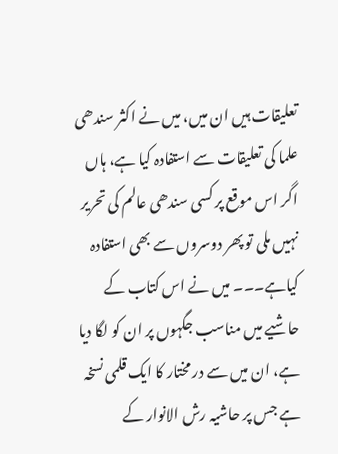تعلیقات ہیں ان میں، میں نے اکثر سندھی علما کی تعلیقات سے استفادہ کیا ہے، ہاں اگر اس موقع پر کسی سندھی عالم کی تحریر نہیں ملی تو پھر دوسروں سے بھی استفادہ کیاہے۔۔۔ میں نے اس کتاب کے حاشیے میں مناسب جگہوں پر ان کو لگا دیا ہے، ان میں سے در مختار کا ایک قلمی نسخہ ہے جس پر حاشیہ رش الانوار کے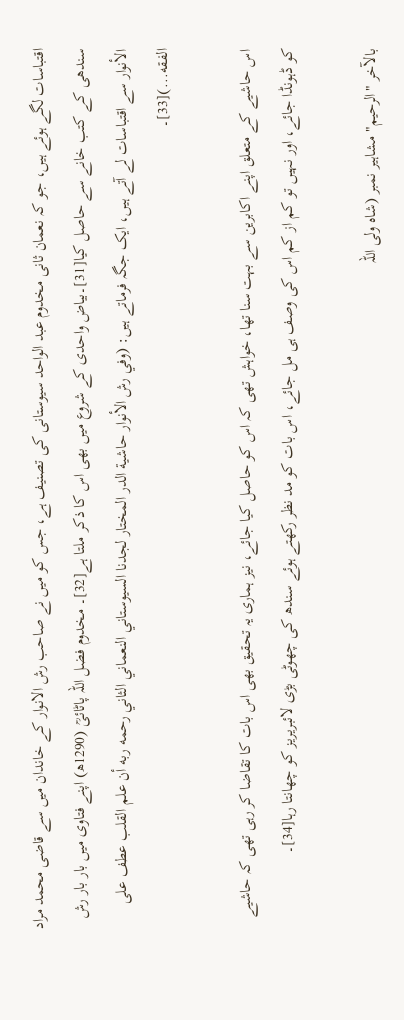اقتباسات لگے ہوئے ہیں، جو کہ نعمان ثانی مخدوم عبد الواحد سیوستانی کی تصنیف ہے، جس کو میں نے صاحب رش الانوار کے خاندان میں سے قاضی محمد مراد سندھی کے کتب خانے سے حاصل کیا[31]۔بیاض واحدی کے شروع میں بھی اس کا ذکر ملتا ہے[32]۔ مخدوم فضل اللہ پاٹائیؒ (1290ھ) اپنے فتاوی میں بار بار رش الأنوار سے اقتباسات لے آتے ہیں، ایک جگہ فرماتے ہیں: (وفي رش الأنوار حاشية الدر المختار لجدنا السيوستاني النعماني الثاني رحمه ربه أن علم القلب عطف على الفقه...)[33]۔

اس حاشیے کے متعلق اپنے اکابرین سے بہت سنا تھا، خواہش تھی کہ اس کو حاصل کیا جائے، نیز ہماری یہ تحقیق بھی اس بات کا تقاضا کر رہی تھی کہ حاشیے کو ڈہونڈا جائے، اور نہیں تو کم از کم اس کی وصف ہی مل جائے، اس بات کو مد نظر رکھتے ہوئے سندھ کی چھوٹی بڑی لائبریریز کو چھانتا رہا[34]۔

بالآخر "الرحیم" مشاہیر نمبر (شاہ ولی اللہ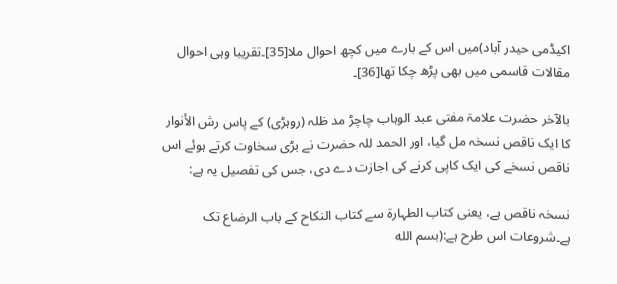اکیڈمی حیدر آباد)میں اس کے بارے میں کچھ احوال ملا[35]۔تقریبا وہی احوال مقالات قاسمی میں بھی پڑھ چکا تھا[36]۔

بالآخر حضرت علامۃ مفتی عبد الوہاب چاچڑ مد ظلہ (روہڑی) کے پاس رش الأنوار کا ایک ناقص نسخہ مل گیا، اور الحمد للہ حضرت نے بڑی سخاوت کرتے ہوئے اس ناقص نسخے کی ایک کاپی کرنے کی اجازت دے دی، جس کی تفصیل یہ ہے:

نسخہ ناقص ہے، یعنی کتاب الطہارۃ سے کتاب النکاح کے باب الرضاع تک ہے۔شروعات اس طرح ہے:(بسم الله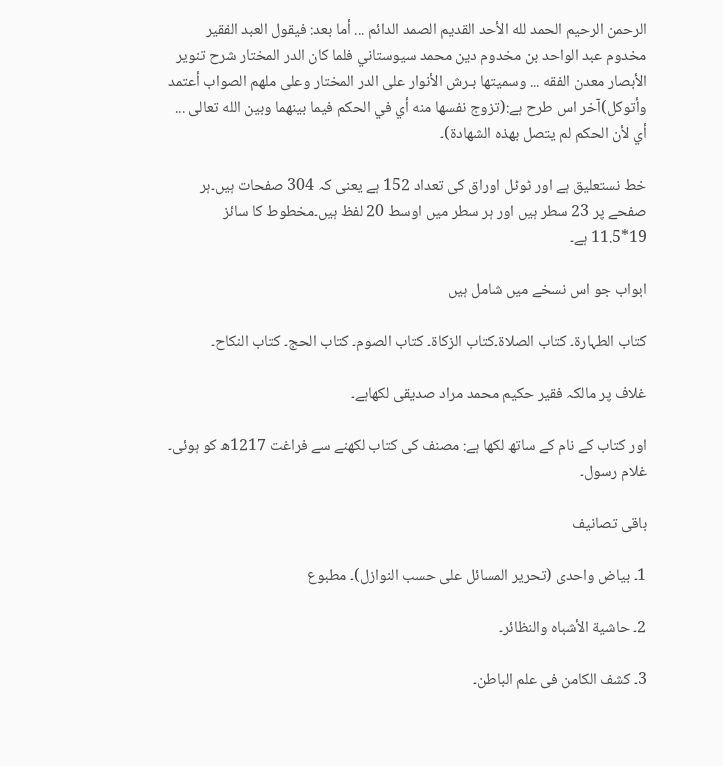الرحمن الرحيم الحمد لله الأحد القديم الصمد الدائم ... أما بعد: فيقول العبد الفقير مخدوم عبد الواحد بن مخدوم دين محمد سيوستاني فلما كان الدر المختار شرح تنوير الأبصار معدن الفقه ... وسميتها بـرش الأنوار على الدر المختار وعلى ملهم الصواب أعتمد وأتوكل)آخر اس طرح ہے:(تزوج نفسها منه أي في الحكم فيما بينهما وبين الله تعالى ... أي لأن الحكم لم يتصل بهذه الشهادة)۔

خط نستعلیق ہے اور ٹوٹل اوراق کی تعداد 152 ہے یعنی کہ 304 صفحات ہیں۔ہر صفحے پر 23 سطر ہیں اور ہر سطر میں اوسط 20 لفظ ہیں۔مخطوط کا سائز 19*11.5 ہے۔

ابواب جو اس نسخے میں شامل ہیں

کتاب الطہارۃ۔ کتاب الصلاۃ۔کتاب الزکاۃ۔ کتاب الصوم۔ کتاب الحج۔ کتاب النکاح۔

غلاف پر مالکہ فقیر حکیم محمد مراد صدیقی لکھاہے۔

اور کتاب کے نام کے ساتھ لکھا ہے: مصنف کی کتاب لکھنے سے فراغت 1217ھ کو ہوئی۔ غلام رسول۔

باقی تصانیف

1۔ بیاض واحدی (تحریر المسائل علی حسب النوازل)۔ مطبوع

2۔ حاشیة الأشباه والنظائر۔

3۔ کشف الکامن فی علم الباطن۔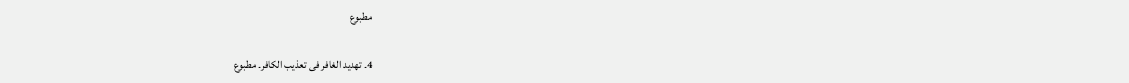مطبوع

4۔ تهدید الغافر فی تعذیب الکافر۔ مطبوع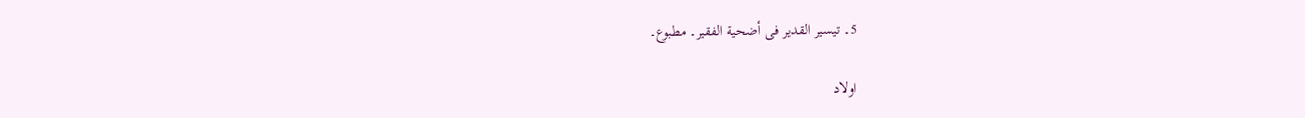5۔ تیسیر القدیر فی أضحیة الفقیر۔ مطبوع۔

اولاد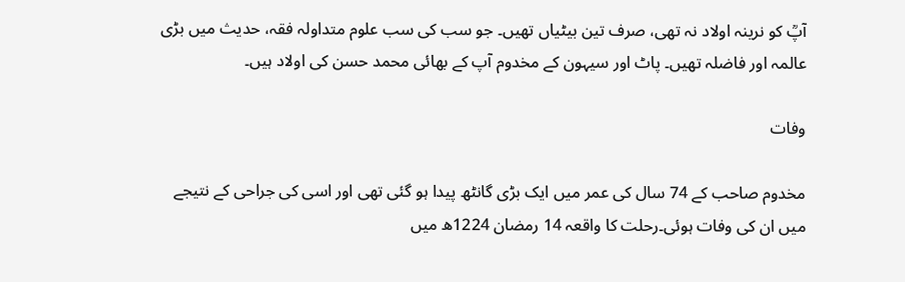آپؒ کو نرینہ اولاد نہ تھی، صرف تین بیٹیاں تھیں۔ جو سب کی سب علوم متداولہ فقہ، حدیث میں بڑی عالمہ اور فاضلہ تھیں۔ پاٹ اور سیہون کے مخدوم آپ کے بھائی محمد حسن کی اولاد ہیں۔

وفات

مخدوم صاحب کے 74 سال کی عمر میں ایک بڑی گانٹھ پیدا ہو گئی تھی اور اسی کی جراحی کے نتیجے میں ان کی وفات ہوئی۔رحلت کا واقعہ 14 رمضان 1224ھ میں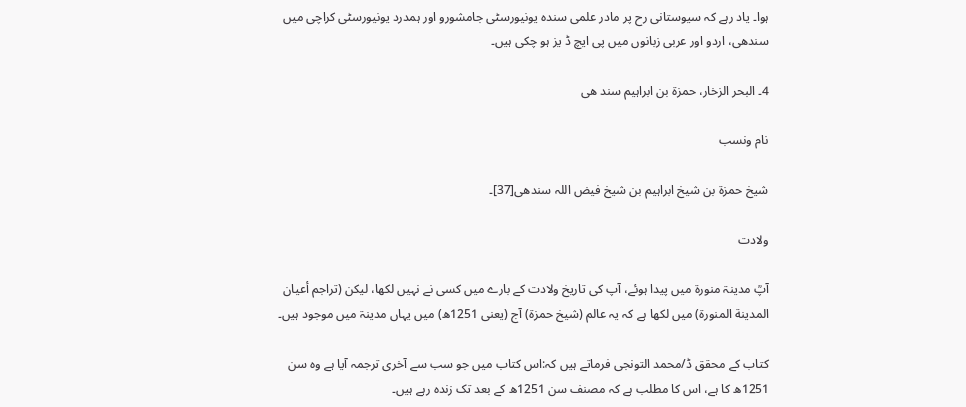ہوا۔ یاد رہے کہ سیوستانی رح پر مادر علمی سندہ یونیورسٹی جامشورو اور ہمدرد یونیورسٹی کراچی میں سندھی، اردو اور عربی زبانوں میں پی ایچ ڈ یز ہو چکی ہیں۔

4۔ البحر الزخار، حمزۃ بن ابراہیم سند ھی

نام ونسب

شیخ حمزۃ بن شیخ ابراہیم بن شیخ فیض اللہ سندھی[37]۔

ولادت

آپؒ مدینۃ منورۃ میں پیدا ہوئے، آپ کی تاریخ ولادت کے بارے میں کسی نے نہیں لکھا، لیکن (تراجم أعیان المدینة المنورة) میں لکھا ہے کہ یہ عالم (شیخ حمزۃ) آج (یعنی 1251ھ) میں یہاں مدینۃ میں موجود ہیں۔

کتاب کے محقق ڈ/محمد التونجی فرماتے ہیں کہ:اس کتاب میں جو سب سے آخری ترجمہ آیا ہے وہ سن 1251ھ کا ہے، اس کا مطلب ہے کہ مصنف سن 1251ھ کے بعد تک زندہ رہے ہیں۔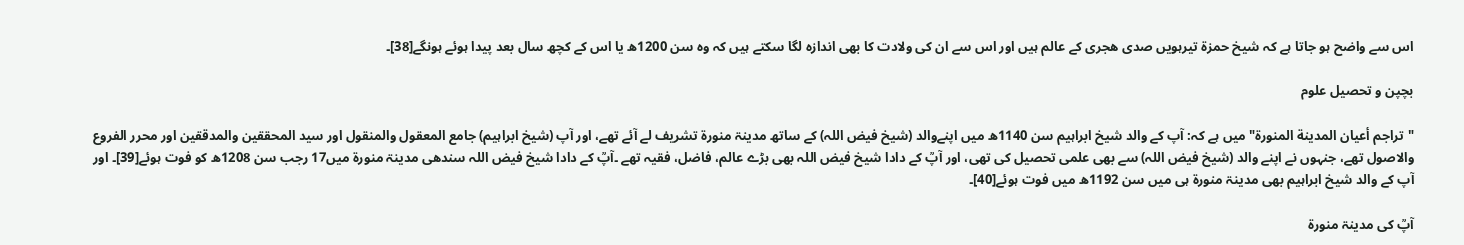اس سے واضح ہو جاتا ہے کہ شیخ حمزۃ تیرہویں صدی ھجری کے عالم ہیں اور اس سے ان کی ولادت کا بھی اندازہ لگا سکتے ہیں کہ وہ سن 1200ھ یا اس کے کچھ سال بعد پیدا ہوئے ہونگے[38]۔

بچپن و تحصیل علوم

"تراجم أعیان المدینة المنورة" میں ہے کہ: آپ کے والد شیخ ابراہیم سن 1140ھ میں اپنےوالد (شیخ فیض اللہ) کے ساتھ مدینۃ منورۃ تشریف لے آئے تھے، اور آپ (شیخ ابراہیم) جامع المعقول والمنقول اور سید المحققین والمدققین اور محرر الفروع والاصول تھے، جنہوں نے اپنے والد (شیخ فیض اللہ) سے بھی علمی تحصیل کی تھی، اور آپؒ کے دادا شیخ فیض اللہ بھی بڑے عالم، فاضل، فقیہ تھے ۔آپؒ کے دادا شیخ فیض اللہ سندھی مدینۃ منورۃ میں17 رجب سن 1208ھ کو فوت ہوئے[39]۔ اور آپ کے والد شیخ ابراہیم بھی مدینۃ منورۃ ہی میں سن 1192ھ میں فوت ہوئے[40]۔

آپؒ کی مدینۃ منورۃ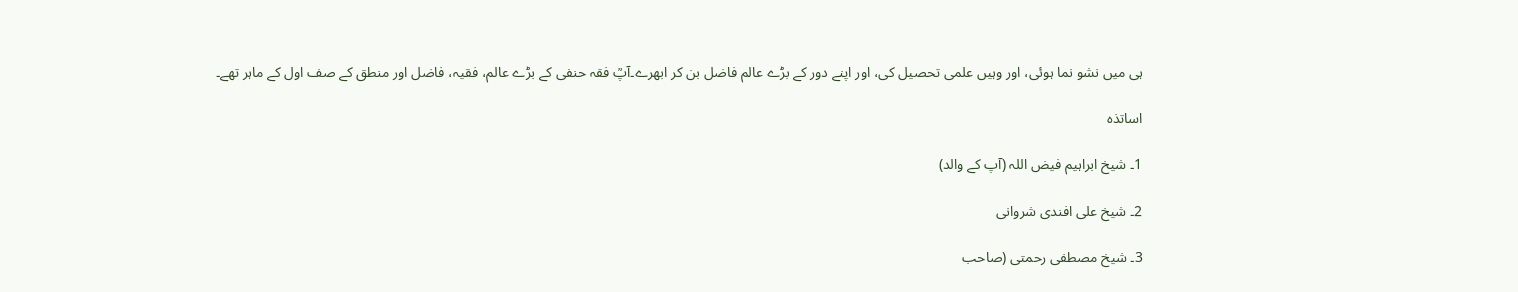ہی میں نشو نما ہوئی، اور وہیں علمی تحصیل کی، اور اپنے دور کے بڑے عالم فاضل بن کر ابھرے۔آپؒ فقہ حنفی کے بڑے عالم، فقیہ، فاضل اور منطق کے صف اول کے ماہر تھے۔

اساتذہ

1۔ شیخ ابراہیم فیض اللہ (آپ کے والد)

2۔ شیخ علی افندی شروانی

3۔ شیخ مصطفی رحمتی (صاحب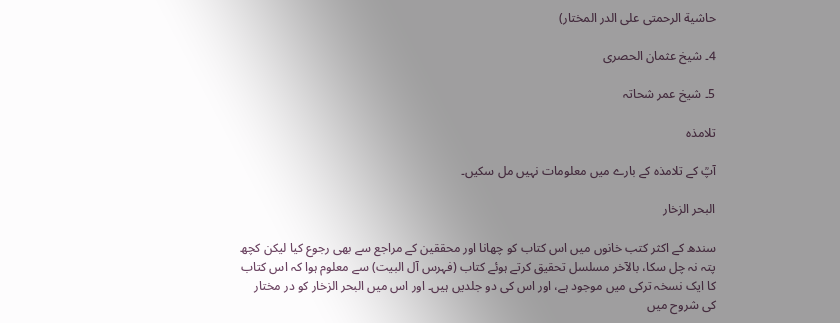حاشیة الرحمتی علی الدر المختار)

4۔ شیخ عثمان الحصری

5۔ شیخ عمر شحاتہ

تلامذہ

آپؒ کے تلامذہ کے بارے میں معلومات نہیں مل سکیں۔

البحر الزخار

سندھ کے اکثر کتب خانوں میں اس کتاب کو چھانا اور محققین کے مراجع سے بھی رجوع کیا لیکن کچھ پتہ نہ چل سکا، بالآخر مسلسل تحقیق کرتے ہوئے کتاب (فہرس آل البیت) سے معلوم ہوا کہ اس کتاب کا ایک نسخہ ترکی میں موجود ہے، اور اس کی دو جلدیں ہیں۔ اور اس میں البحر الزخار کو در مختار کی شروح میں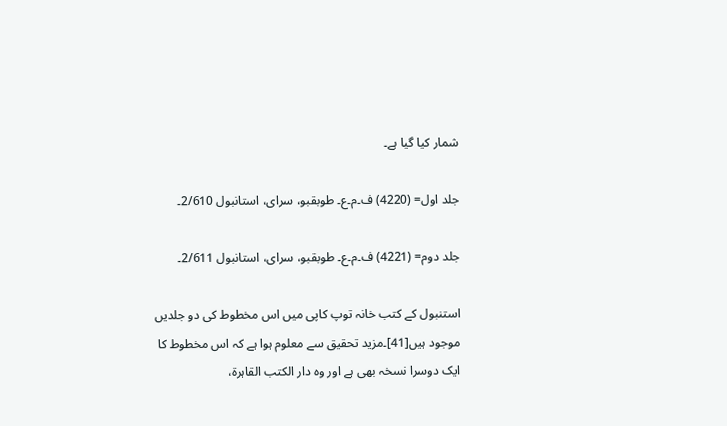شمار کیا گیا ہے۔

جلد اول= (4220) ف۔م۔ع۔ طوبقبو، سرای، استانبول 2/610۔

جلد دوم= (4221) ف۔م۔ع۔ طوبقبو، سرای، استانبول 2/611۔

استنبول کے کتب خانہ توپ کاپی میں اس مخطوط کی دو جلدیں موجود ہیں[41]۔مزید تحقیق سے معلوم ہوا ہے کہ اس مخطوط کا ایک دوسرا نسخہ بھی ہے اور وہ دار الکتب القاہرۃ،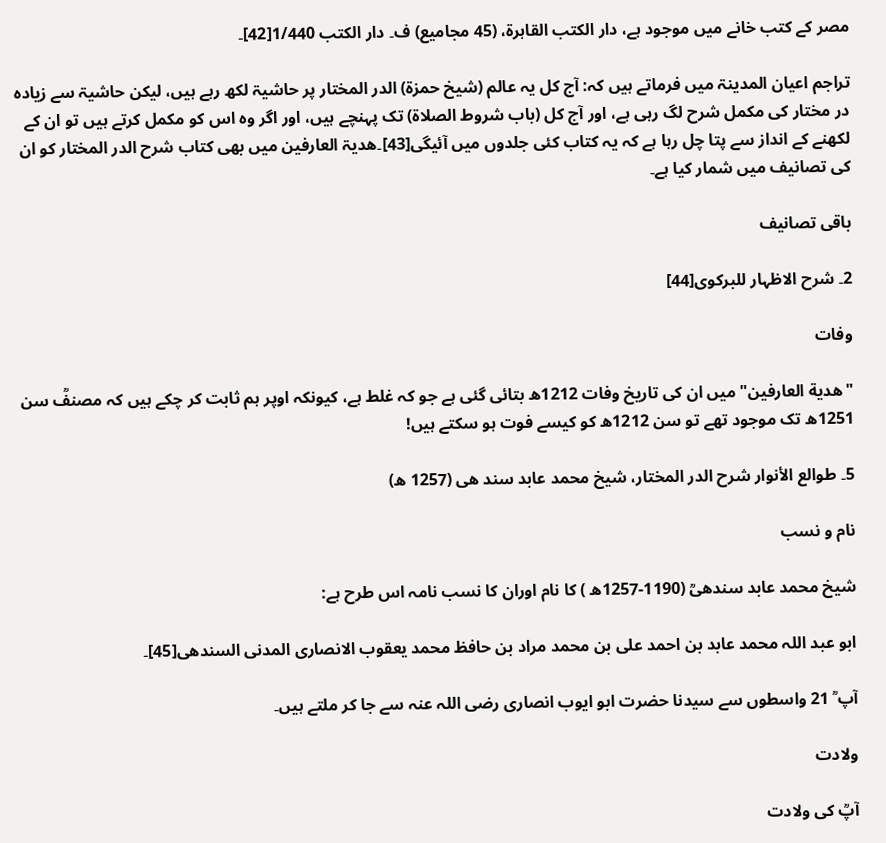مصر کے کتب خانے میں موجود ہے، دار الکتب القاہرۃ، (45 مجامیع) ف۔ دار الکتب 1/440[42]۔

تراجم اعیان المدینۃ میں فرماتے ہیں کہ: آج کل یہ عالم (شیخ حمزۃ) الدر المختار پر حاشیۃ لکھ رہے ہیں، لیکن حاشیۃ سے زیادہ در مختار کی مکمل شرح لگ رہی ہے، اور آج کل (باب شروط الصلاۃ) تک پہنچے ہیں، اور اگر وہ اس کو مکمل کرتے ہیں تو ان کے لکھنے کے انداز سے پتا چل رہا ہے کہ یہ کتاب کئی جلدوں میں آئیگی[43]۔ھدیۃ العارفین میں بھی کتاب شرح الدر المختار کو ان کی تصانیف میں شمار کیا ہے۔

باقی تصانیف

2۔ شرح الاظہار للبرکوی[44]

وفات

"هدیة العارفین" میں ان کی تاریخ وفات 1212ھ بتائی گئی ہے جو کہ غلط ہے، کیونکہ اوپر ہم ثابت کر چکے ہیں کہ مصنفؒ سن 1251ھ تک موجود تھے تو سن 1212ھ کو کیسے فوت ہو سکتے ہیں!

5۔ طوالع الأنوار شرح الدر المختار، شیخ محمد عابد سند ھی (1257 ھ)

نام و نسب

شیخ محمد عابد سندھیؒ (1190-1257ھ ) کا نام اوران کا نسب نامہ اس طرح ہے:

ابو عبد اللہ محمد عابد بن احمد علی بن محمد مراد بن حافظ محمد یعقوب الانصاری المدنی السندھی[45]۔

آپ ؒ 21 واسطوں سے سیدنا حضرت ابو ایوب انصاری رضی اللہ عنہ سے جا کر ملتے ہیں۔

ولادت

آپؒ کی ولادت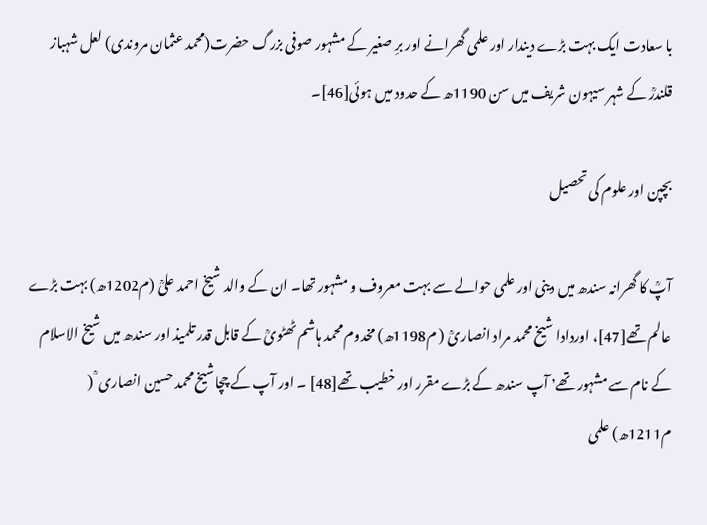با سعادت ایک بہت بڑے دیندار اور علمی گھرانے اور برِ صغیر کے مشہور صوفی بزرگ حضرت(محمد عثمان مروندی) لعل شہباز قلندرؒ کے شہر سیہون شریف میں سن 1190ھ کے حدود میں ہوئی[46]۔

بچپن اور علوم کی تحصیل

آپؒ کا گھرانہ سندھ میں دینی اور علمی حوالے سے بہت معروف و مشہور تھا۔ ان کے والد شیخ احمد علیؒ (م1202ھ) بہت بڑے عالم تھے[47]، اوردادا شیخ محمد مراد انصاریؒ ( م1198ھ) مخدوم محمد ہاشم ٹھٹویؒ کے قابل قدر تلمیذ اور سندھ میں شیخ الاسلام کے نام سے مشہور تھے٬ آپ سندھ کے بڑے مقرر اور خطیب تھے[48] ۔ اور آپ کے چچاشیخ محمد حسین انصاری ؒ ( م1211ھ) علمی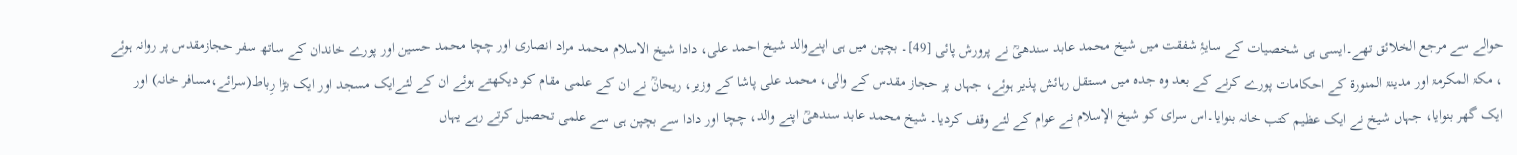حوالے سے مرجع الخلائق تھے۔ایسی ہی شخصیات کے سایۂِ شفقت میں شیخ محمد عابد سندھیؒ نے پرورش پائی [49]۔ بچپن میں ہی اپنےوالد شیخ احمد علی، دادا شیخ الاسلام محمد مراد انصاری اور چچا محمد حسین اور پورے خاندان کے ساتھ سفر حجازمقدس پر روانہ ہوئے ، مکۃ المکرمۃ اور مدینۃ المنورۃ کے احکامات پورے کرنے کے بعد وہ جدہ میں مستقل رہائش پذیر ہوئے، جہاں پر حجاز مقدس کے والی، محمد علی پاشا کے وزیر، ریحانؒ نے ان کے علمی مقام کو دیکھتے ہوئے ان کے لئےایک مسجد اور ایک بڑا رِباط(سرائے،مسافر خانہ) اور ایک گھر بنوایا، جہاں شیخ نے ایک عظیم کتب خانہ بنوایا۔اس سرای کو شیخ الإسلام نے عوام کے لئے وقف کردیا۔ شیخ محمد عابد سندھیؒ اپنے والد، چچا اور دادا سے بچپن ہی سے علمی تحصیل کرتے رہے یہاں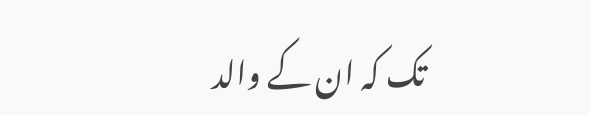تک کہ ان کے والد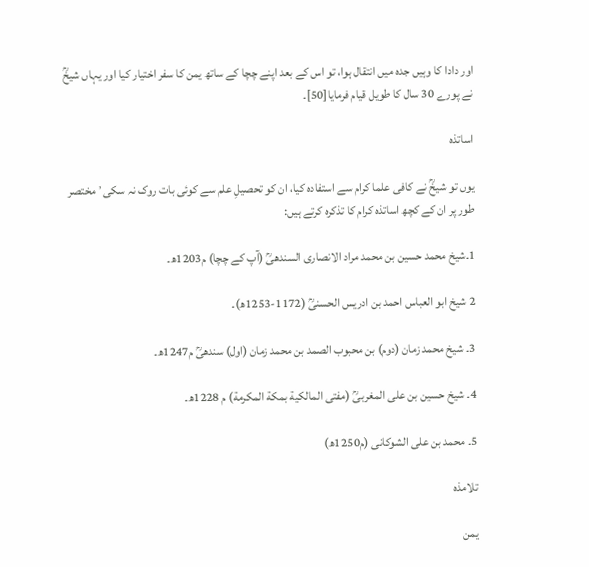اور دادا کا وہیں جدہ میں انتقال ہوا، تو اس کے بعد اپنے چچا کے ساتھ یمن کا سفر اختیار کیا اور یہاں شیخؒ نے پورے 30 سال کا طویل قیام فرمایا[50]۔

اساتذہ

یوں تو شیخؒ نے کافی علما کرام سے استفادہ کیا، ان کو تحصیلِ علم سے کوئی بات روک نہ سکی٬ مختصر طور پر ان کے کچھ اساتذہ کرام کا تذکرہ کرتے ہیں:

1۔شیخ محمد حسین بن محمد مراد الانصاری السندھیؒ (آپ کے چچا) م1203ھ۔

2 شیخ ابو العباس احمد بن ادریس الحسنیؒ (1172-1253ھ)۔

3۔ شیخ محمد زمان (دوم) بن محبوب الصمد بن محمد زمان (اول) سندھیؒ م1247ھ۔

4۔ شیخ حسین بن علی المغربیؒ (مفتی المالکیة بمکة المکرمة) م 1228ھ۔

5۔ محمد بن علی الشوکانی (م1250ھ)

تلامذہ

یمن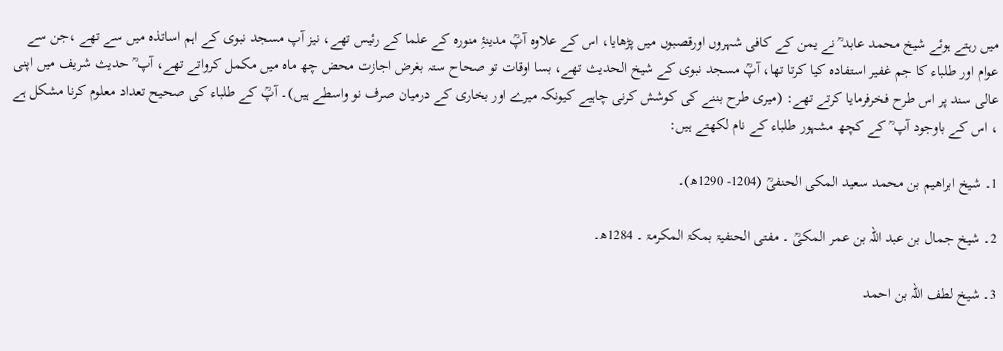میں رہتے ہوئے شیخ محمد عابد ؒ نے یمن کے کافی شہروں اورقصبوں میں پڑھایا، اس کے علاوہ آپؒ مدینۂِ منورہ کے علما کے رئیس تھے، نیز آپ مسجد نبوی کے اہم اساتذہ میں سے تھے ،جن سے عوام اور طلباء کا جم غفیر استفادہ کیا کرتا تھا، آپؒ مسجد نبوی کے شیخ الحدیث تھے، بسا اوقات تو صحاح ستہ بغرض اجازت محض چھ ماہ میں مکمل کرواتے تھے، آپ ؒ حدیث شریف میں اپنی عالی سند پر اس طرح فخرفرمایا کرتے تھے: (میری طرح بننے کی کوشش کرنی چاہیے کیونکہ میرے اور بخاری کے درمیان صرف نو واسطے ہیں)۔ آپؒ کے طلباء کی صحیح تعداد معلوم کرنا مشکل ہے ، اس کے باوجود آپ ؒ کے کچھ مشہور طلباء کے نام لکھتے ہیں:

1۔ شیخ ابراھیم بن محمد سعید المکی الحنفیؒ (1204- 1290ھ)۔

2۔ شیخ جمال بن عبد اللہ بن عمر المکیؒ ۔ مفتی الحنفیۃ بمکۃ المکرمۃ ۔ 1284ھ۔

3۔ شیخ لطف اللہ بن احمد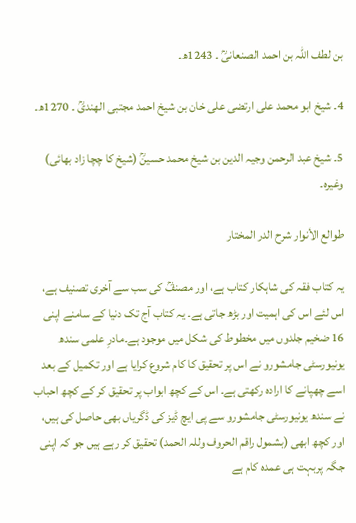بن لطف اللہ بن احمد الصنعانیؒ ۔ 1243ھ۔

4۔ شیخ ابو محمد علی ارتضی علی خان بن شیخ احمد مجتبی الھندیؒ ۔ 1270ھ۔

5۔ شیخ عبد الرحمن وجیہ الدین بن شیخ محمد حسینؒ (شیخ کا چچا زاد بھائی) وغیرہ۔

طوالع الأنوار شرح الدر المختار

یہ کتاب فقہ کی شاہکار کتاب ہے، اور مصنفؒ کی سب سے آخری تصنیف ہے، اس لئے اس کی اہمیت اور بڑھ جاتی ہے۔ یہ کتاب آج تک دنیا کے سامنے اپنی 16 ضخیم جلدوں میں مخطوط کی شکل میں موجود ہے۔مادرِ علمی سندھ یونیورسٹی جامشورو نے اس پر تحقیق کا کام شروع کرایا ہے اور تکمیل کے بعد اسے چھپانے کا ارادہ رکھتی ہے۔ اس کے کچھ ابواب پر تحقیق کر کے کچھ احباب نے سندھ یونیورسٹی جامشورو سے پی ایچ ڈیز کی ڈگریاں بھی حاصل کی ہیں، اور کچھ ابھی (بشمول راقم الحروف وللہ الحمد) تحقیق کر رہے ہیں جو کہ اپنی جگہ پربہت ہی عمدہ کام ہے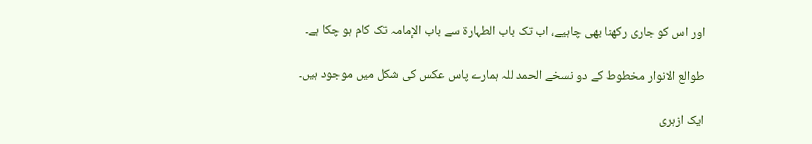اور اس کو جاری رکھنا بھی چاہیے، اب تک باب الطہارۃ سے باب الإمامہ تک کام ہو چکا ہے۔

طوالع الانوار مخطوط کے دو نسخے الحمد للہ ہمارے پاس عکس کی شکل میں موجود ہیں۔

ایک ازہری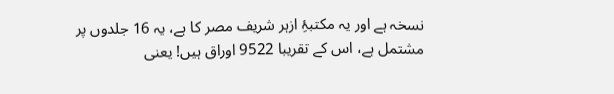نسخہ ہے اور یہ مکتبۂِ ازہر شریف مصر کا ہے، یہ 16 جلدوں پر مشتمل ہے، اس کے تقریبا 9522 اوراق ہیں! یعنی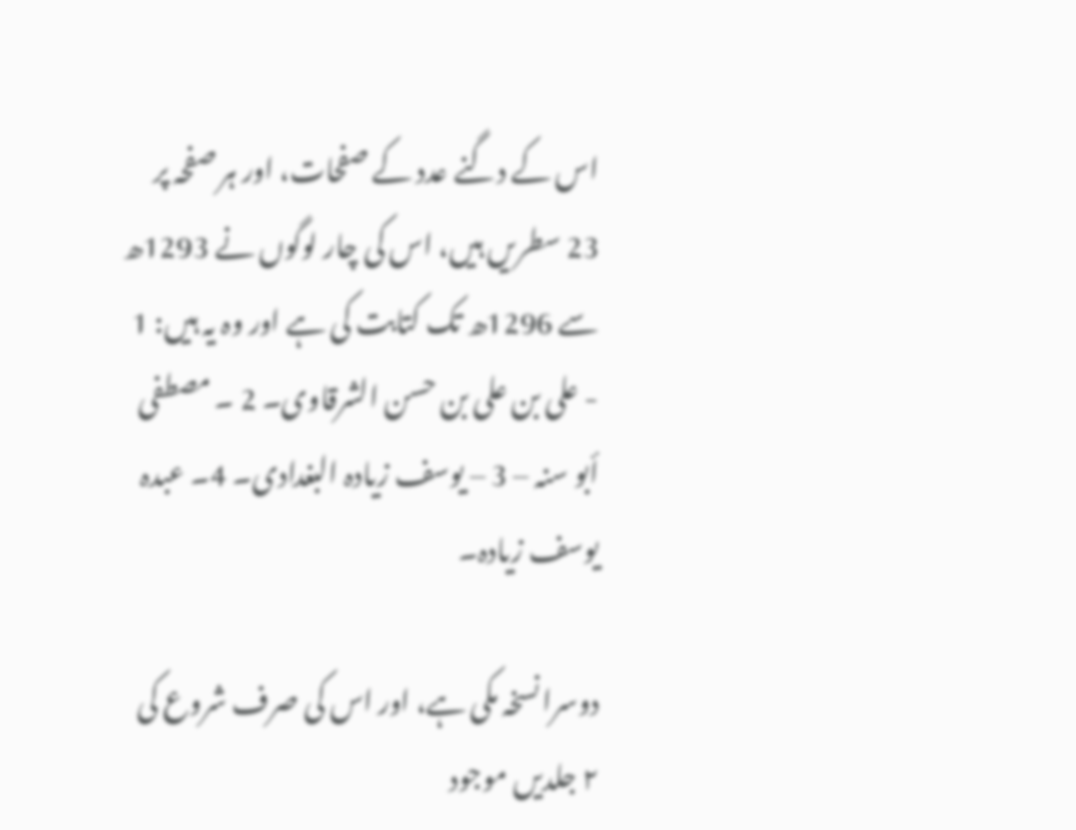اس کے دگنے عدد کے صفحات، اور ہر صفحہ پر 23 سطریں ہیں، اس کی چار لوگوں نے 1293ھ سے 1296ھ تک کتابت کی ہے اور وہ یہ ہیں: 1 - علی بن علی بن حسن الشرقاوی۔ 2 ۔ مصطفی أبو سنہ – 3 – یوسف زیادہ البغدادی۔ 4۔ عبدہ یوسف زیادہ۔

دوسرا نسخہ مکی ہے، اور اس کی صرف شروع کی ۲ جلدیں موجود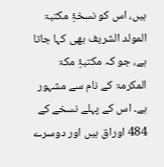ہیں، اس کو نسخۂِ مکتبۃ المولد الشریف بھی کہا جاتا ہے، جو کہ مکتبۂِ مکۃ المکرمۃ کے نام سے مشہور ہے۔ اس کے پہلے نسخے کے 484 اوراق ہیں اور دوسرے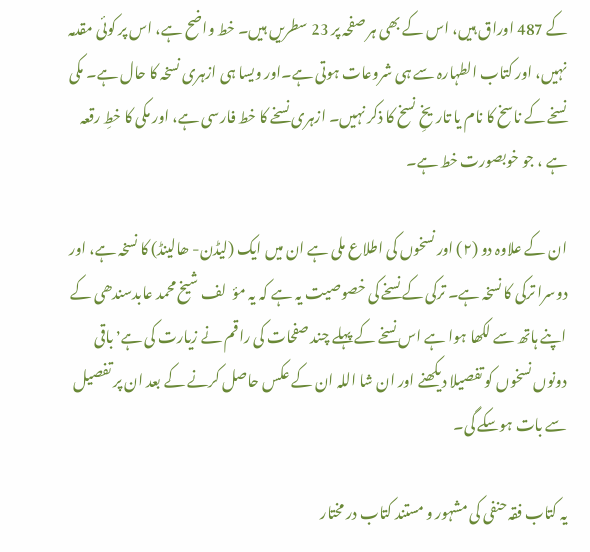کے 487 اوراق ہیں، اس کے بھی ہر صفحہ پر 23 سطریں ہیں۔ خط واضح ہے، اس پر کوئی مقدمہ نہیں، اور کتاب الطہارہ سے ہی شروعات ہوتی ہے۔اور ویسا ہی ازہری نسخہ کا حال ہے۔ مکی نسخے کے ناسخ کا نام یا تاریخِ نسخ کا ذکر نہیں۔ ازہری نسخے کا خط فارسی ہے، اور مکی کا خطِ رقعہ ہے ، جو خوبصورت خط ہے۔

ان کے علاوہ دو (۲) اور نسخوں کی اطلاع ملی ہے ان میں ایک (لیڈن- ھالینڈ) کا نسخہ ہے، اور دوسرا ترکی کا نسخہ ہے۔ ترکی کے نسخے کی خصوصیت یہ ہے کہ یہ مؤ  لف شیخ محمد عابدسندھی کے اپنے ہاتھ سے لکھا ہوا ہے اس نسخے کے پہلے چند صفحات کی راقم نے زیارت کی ہے٬ باقی دونوں نسخوں کو تفصیلا دیکھنے اور ان شا اللہ ان کے عکس حاصل کرنے کے بعد ان پر تفصیل سے بات ہوسکے گی۔

یہ کتاب فقہ حنفی کی مشہور و مستند کتاب در مختار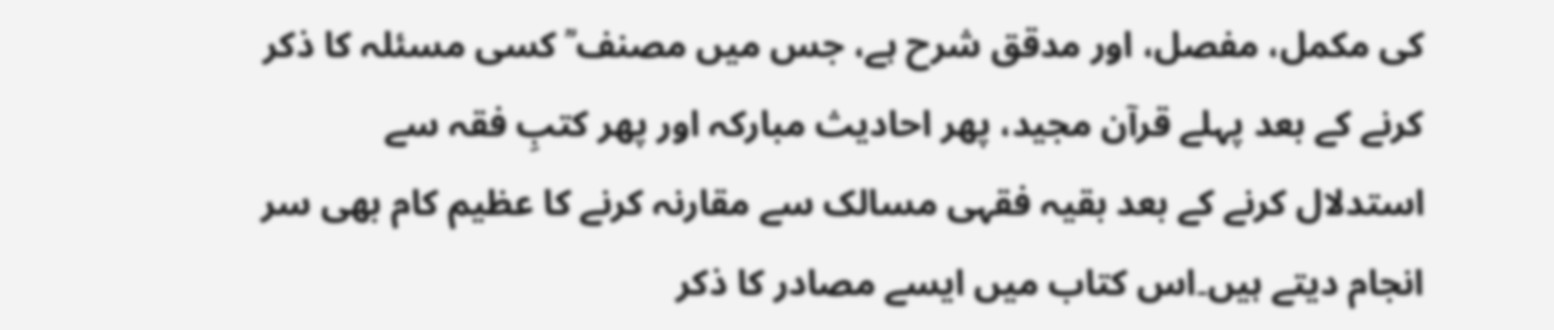کی مکمل، مفصل، اور مدقق شرح ہے، جس میں مصنف ؒ کسی مسئلہ کا ذکر کرنے کے بعد پہلے قرآن مجید، پھر احادیث مبارکہ اور پھر کتبِ فقہ سے استدلال کرنے کے بعد بقیہ فقہی مسالک سے مقارنہ کرنے کا عظیم کام بھی سر انجام دیتے ہیں۔اس کتاب میں ایسے مصادر کا ذکر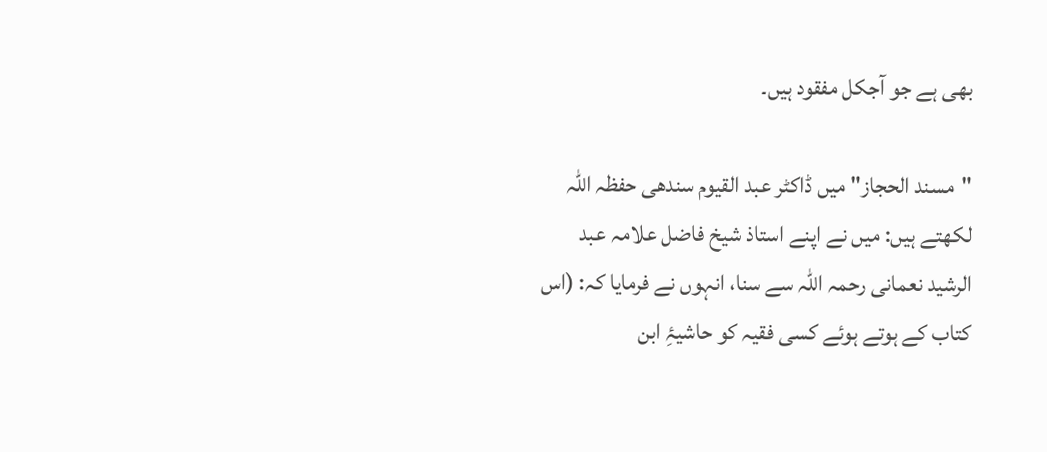بھی ہے جو آجکل مفقود ہیں۔

"مسند الحجاز" میں ڈاکٹر عبد القیوم سندھی حفظہ اللہ لکھتے ہیں: میں نے اپنے استاذ شیخ فاضل علامہ عبد الرشید نعمانی رحمہ اللہ سے سنا، انہوں نے فرمایا کہ: (اس کتاب کے ہوتے ہوئے کسی فقیہ کو حاشیۂِ ابن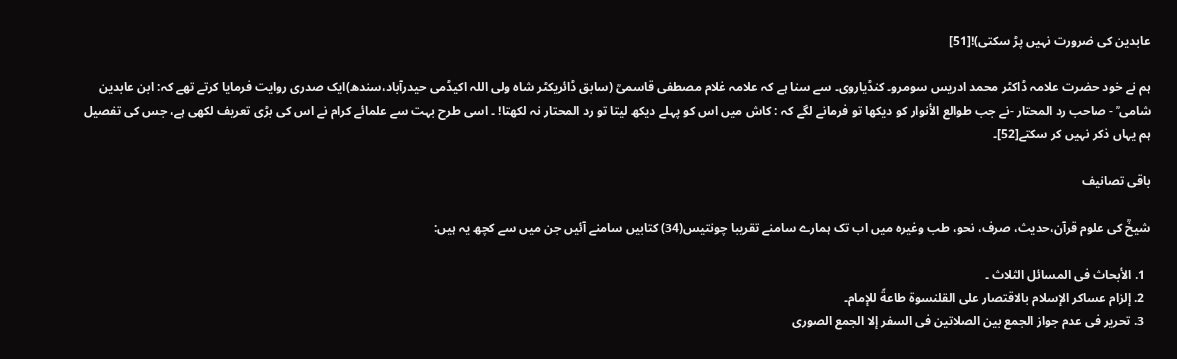عابدین کی ضرورت نہیں پڑ سکتی)![51]

ہم نے خود حضرت علامہ ڈاکٹر محمد ادریس سومرو۔ کنڈیاروی۔ سے سنا ہے کہ علامہ غلام مصطفی قاسمیؒ (سابق ڈائریکٹر شاہ ولی اللہ اکیڈمی حیدرآباد،سندھ)ایک صدری روایت فرمایا کرتے تھے کہ: ابن عابدین شامی ؒ - صاحب رد المحتار -نے جب طوالع الأنوار کو دیکھا تو فرمانے لگے کہ : کاش میں اس کو پہلے دیکھ لیتا تو رد المحتار نہ لکھتا! ۔ اسی طرح بہت سے علمائے کرام نے اس کی بڑی تعریف لکھی ہے، جس کی تفصیل ہم یہاں ذکر نہیں کر سکتے[52]۔

باقی تصانیف

شیخؒ کی علوم قرآن،حدیث، صرف، نحو، طب وغیرہ میں اب تک ہمارے سامنے تقریبا چونتیس(34) کتابیں سامنے آئیں جن میں سے کچھ یہ ہیں:

  1. الأبحاث فی المسائل الثلاث ۔
  2. إلزام عساکر الإسلام بالاقتصار علی القلنسوة طاعةً للإمام۔
  3. تحریر فی عدم جواز الجمع بین الصلاتین فی السفر إلا الجمع الصوری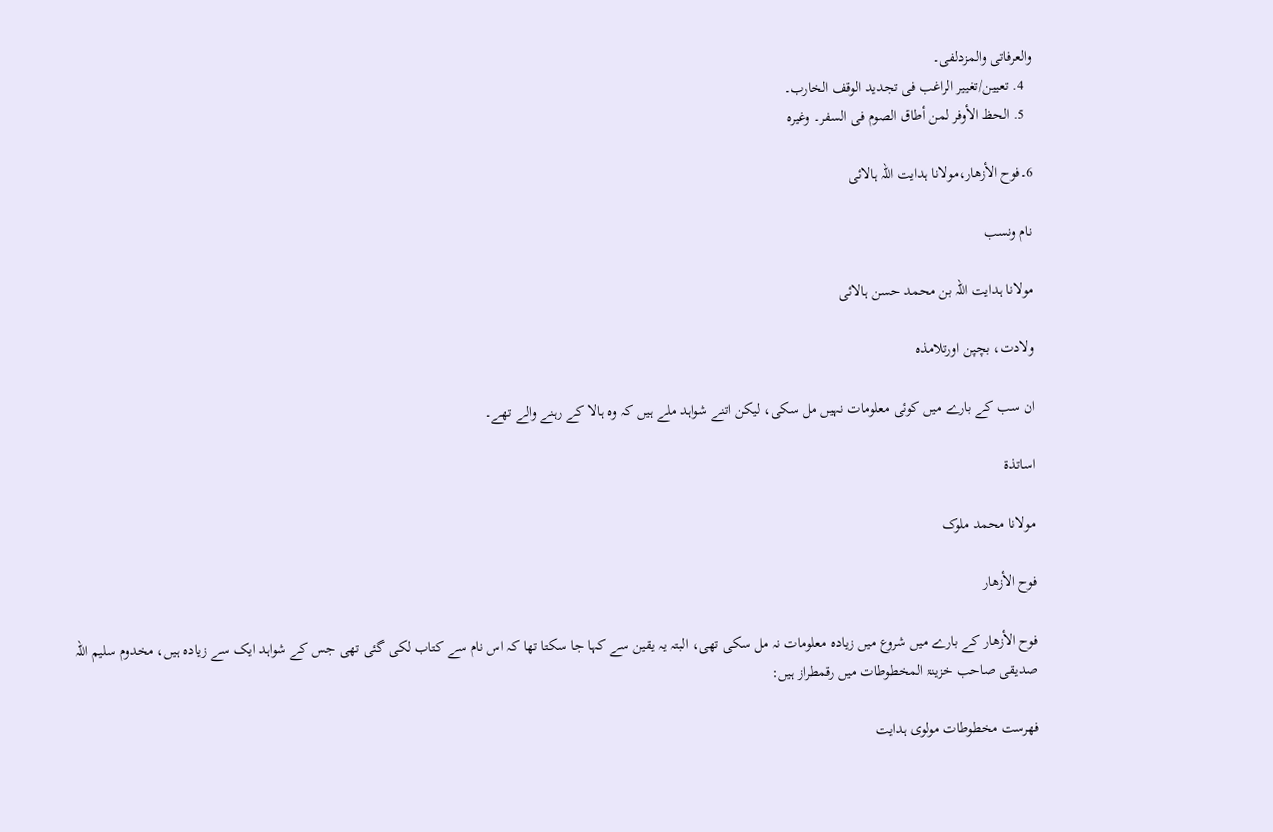والعرفاتی والمزدلفی۔
  4. تعیین/تغییر الراغب فی تجدید الوقف الخارب۔
  5. الحظ الأوفر لمن أطاق الصوم فی السفر۔ وغیرہ

6۔فوح الأزهار،مولانا ہدایت اللہ ہالائی

نام ونسب

مولانا ہدایت اللہ بن محمد حسن ہالائی

ولادت، بچپن اورتلامذہ

ان سب کے بارے میں کوئی معلومات نہیں مل سکی، لیکن اتنے شواہد ملے ہیں کہ وہ ہالا کے رہنے والے تھے۔

اساتذۃ

مولانا محمد ملوک

فوح الأزهار

فوح الأزهار کے بارے میں شروع میں زیادہ معلومات نہ مل سکی تھی، البتہ یہ یقین سے کہا جا سکتا تھا کہ اس نام سے کتاب لکی گئی تھی جس کے شواہد ایک سے زیادہ ہیں، مخدوم سلیم اللہ صدیقی صاحب خزینۃ المخطوطات میں رقمطراز ہیں:

فھرست مخطوطات مولوی ہدایت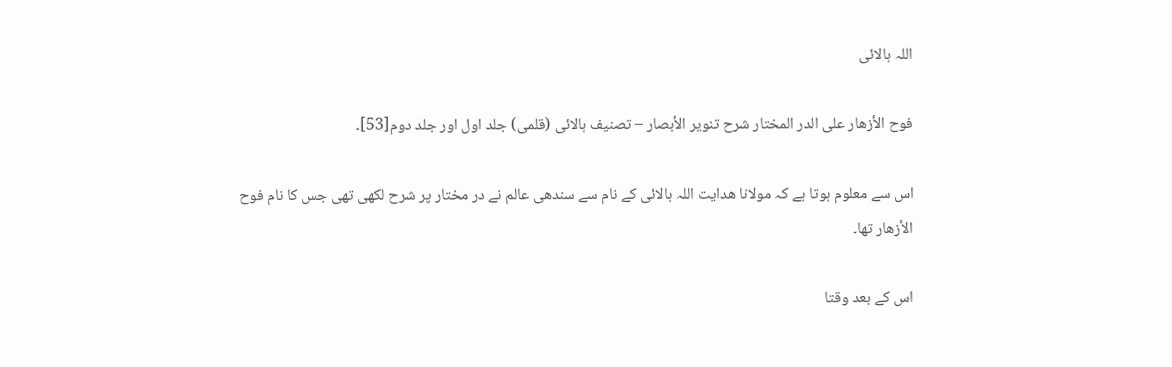اللہ ہالائی

فوح الأزهار علی الدر المختار شرح تنویر الأبصار – تصنیف ہالائی (قلمی) جلد اول اور جلد دوم[53]۔

اس سے معلوم ہوتا ہے کہ مولانا ھدایت اللہ ہالائی کے نام سے سندھی عالم نے در مختار پر شرح لکھی تھی جس کا نام فوح الأزهار تھا۔

اس کے بعد وقتا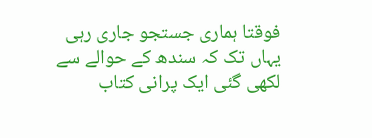فوقتا ہماری جستجو جاری رہی یہاں تک کہ سندھ کے حوالے سے لکھی گئی ایک پرانی کتاب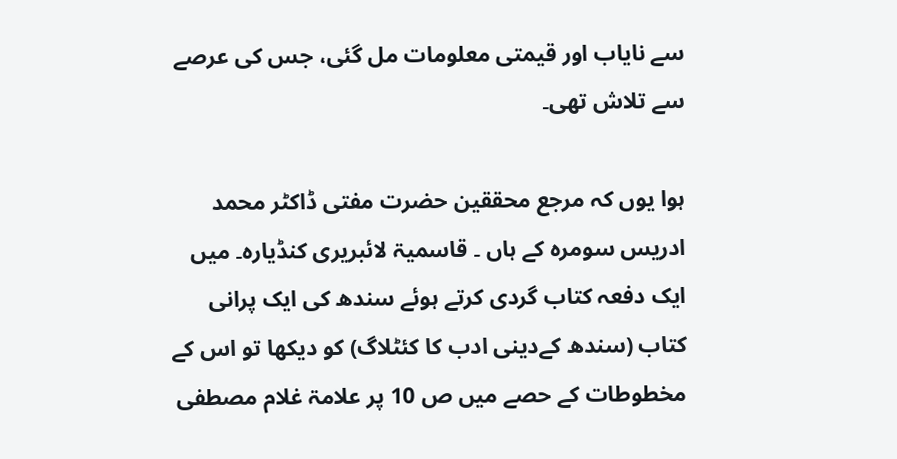سے نایاب اور قیمتی معلومات مل گئی، جس کی عرصے سے تلاش تھی۔

ہوا یوں کہ مرجع محققین حضرت مفتی ڈاکٹر محمد ادریس سومرہ کے ہاں ۔ قاسمیۃ لائبریری کنڈیارہ۔ میں ایک دفعہ کتاب گردی کرتے ہوئے سندھ کی ایک پرانی کتاب (سندھ کےدینی ادب کا کئٹلاگ) کو دیکھا تو اس کے مخطوطات کے حصے میں ص 10 پر علامۃ غلام مصطفی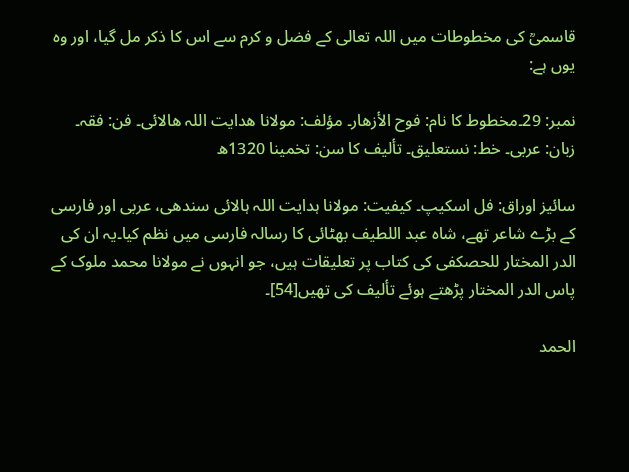قاسمیؒ کی مخطوطات میں اللہ تعالی کے فضل و کرم سے اس کا ذکر مل گیا، اور وہ یوں ہے:

نمبر: 29۔مخطوط کا نام: فوح الأزهار۔ مؤلف: مولانا ھدایت اللہ ھالائی۔ فن: فقہ۔ زبان: عربی۔ خط: نستعلیق۔ تألیف کا سن: تخمینا 1320ھ

سائیز اوراق: فل اسکیپ۔ کیفیت: مولانا ہدایت اللہ ہالائی سندھی، عربی اور فارسی کے بڑے شاعر تھے، شاہ عبد اللطیف بھٹائی کا رسالہ فارسی میں نظم کیا۔یہ ان کی الدر المختار للحصکفی کی کتاب پر تعلیقات ہیں، جو انہوں نے مولانا محمد ملوک کے پاس الدر المختار پڑھتے ہوئے تألیف کی تھیں[54]۔

الحمد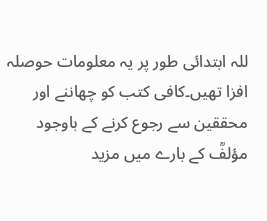للہ ابتدائی طور پر یہ معلومات حوصلہ افزا تھیں۔کافی کتب کو چھاننے اور محققین سے رجوع کرنے کے باوجود مؤلفؒ کے بارے میں مزید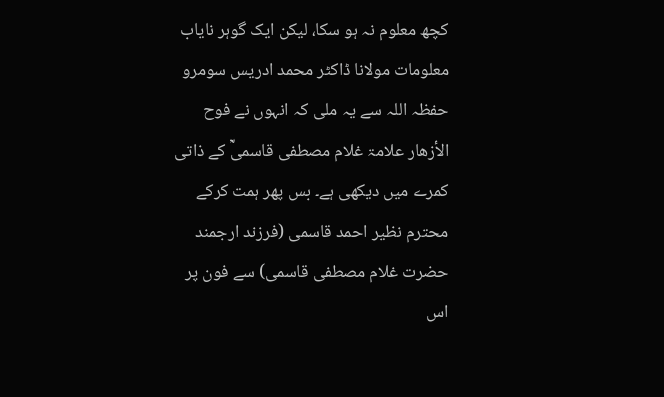کچھ معلوم نہ ہو سکا، لیکن ایک گوہر نایاب معلومات مولانا ڈاکٹر محمد ادریس سومرو حفظہ اللہ سے یہ ملی کہ انہوں نے فوح الأزھار علامۃ غلام مصطفی قاسمیؒ کے ذاتی کمرے میں دیکھی ہے۔ بس پھر ہمت کرکے محترم نظیر احمد قاسمی (فرزند ارجمند حضرت غلام مصطفی قاسمی) سے فون پر اس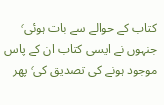کتاب کے حوالے سے بات ہوئی٬ جنہوں نے ایسی کتاب ان کے پاس موجود ہونے کی تصدیق کی٬ پھر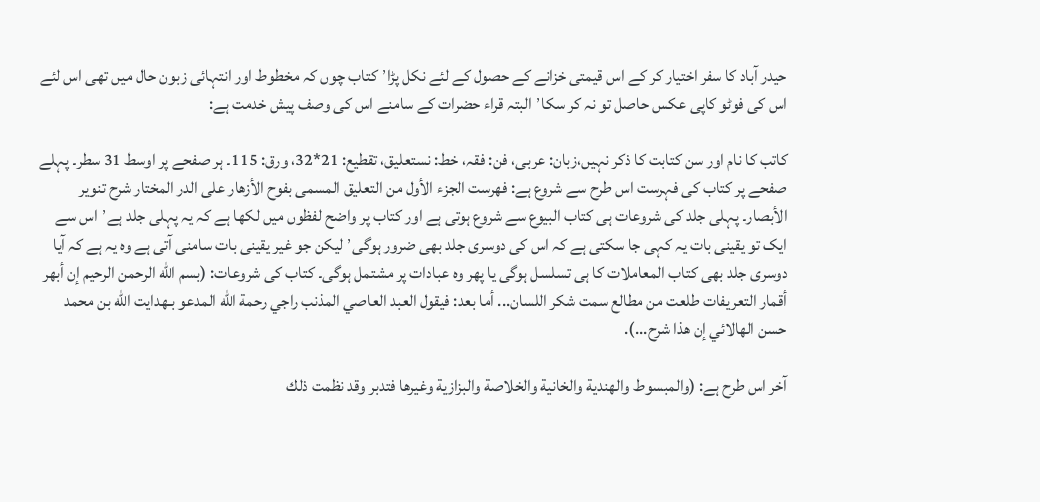حیدر آباد کا سفر اختیار کر کے اس قیمتی خزانے کے حصول کے لئے نکل پڑا٬ کتاب چوں کہ مخطوط اور انتہائی زبون حال میں تھی اس لئے اس کی فوٹو کاپی عکس حاصل تو نہ کر سکا٬ البتہ قراء حضرات کے سامنے اس کی وصف پیش خدمت ہے:

کاتب کا نام اور سن کتابت کا ذکر نہیں،زبان: عربی، فن: فقہ، خط: نستعلیق، تقطیع: 21*32، ورق: 115۔ ہر صفحے پر اوسط 31 سطر۔ پہلے صفحے پر کتاب کی فہرست اس طرح سے شروع ہے: فهرست الجزء الأول من التعلیق المسمی بفوح الأزهار علی الدر المختار شرح تنویر الأبصار۔ پہلی جلد کی شروعات ہی کتاب البیوع سے شروع ہوتی ہے اور کتاب پر واضح لفظوں میں لکھا ہے کہ یہ پہلی جلد ہے٬ اس سے ایک تو یقینی بات یہ کہی جا سکتی ہے کہ اس کی دوسری جلد بھی ضرور ہوگی٬ لیکن جو غیر یقینی بات سامنی آتی ہے وہ یہ ہے کہ آیا دوسری جلد بھی کتاب المعاملات کا ہی تسلسل ہوگی یا پھر وہ عبادات پر مشتمل ہوگی۔ کتاب کی شروعات: (بسم الله الرحمن الرحيم إن أبهر أقمار التعريفات طلعت من مطالع سمت شكر اللسان... أما بعد: فيقول العبد العاصي المذنب راجي رحمة الله المدعو بـهدايت الله بن محمد حسن الهالائي إن هذا شرح...).

آخر اس طرح ہے: (والمبسوط والهندية والخانية والخلاصة والبزازية وغيرها فتدبر وقد نظمت ذلك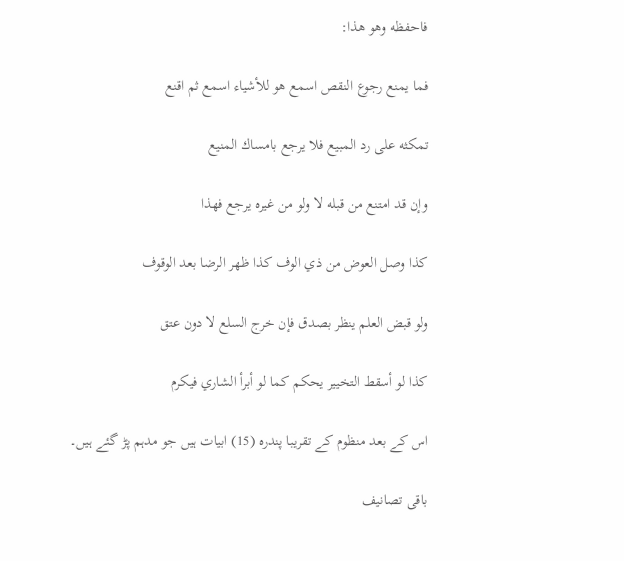فاحفظه وهو هذا:

فما يمنع رجوع النقص اسمع هو للأشياء اسمع ثم اقنع

تمكثه على رد المبيع فلا يرجع بامساك المنيع

وإن قد امتنع من قبله لا ولو من غيره يرجع فهذا

كذا وصل العوض من ذي الوف كذا ظهر الرضا بعد الوقوف

ولو قبض العلم ينظر بصدق فإن خرج السلع لا دون عتق

كذا لو أسقط التخيير يحكم كما لو أبرأ الشاري فيكرم

اس کے بعد منظوم کے تقریبا پندرہ (15) ابیات ہیں جو مدہم پڑ گئے ہیں۔

باقی تصانیف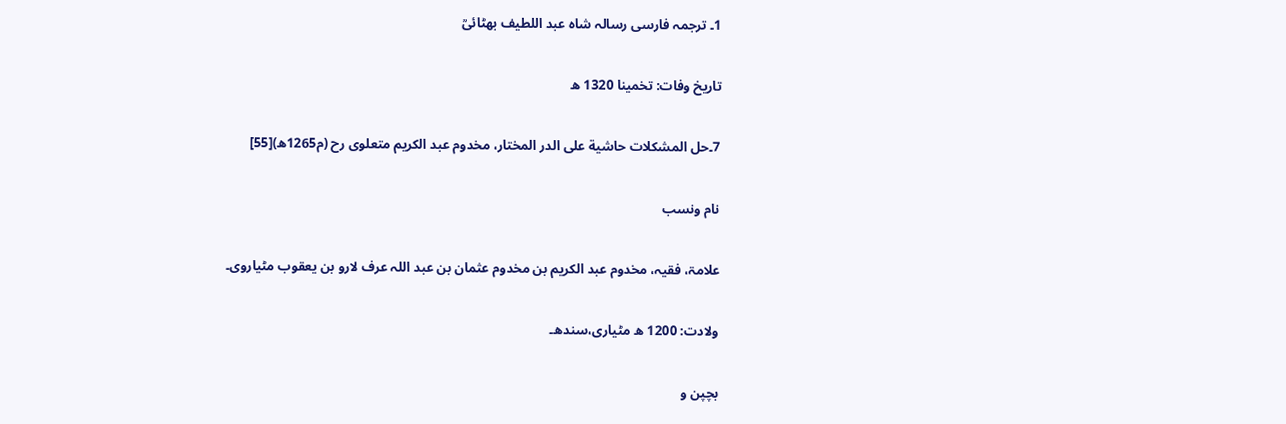1۔ ترجمہ فارسی رسالہ شاہ عبد اللطیف بھٹائیؒ

تاریخ وفات: تخمینا 1320 ھ

7۔حل المشکلات حاشیة علی الدر المختار، مخدوم عبد الکریم متعلوی رح (م1265ھ)[55]

نام ونسب

علامۃ، فقیہ، مخدوم عبد الکریم بن مخدوم عثمان بن عبد اللہ عرف لارو بن یعقوب مٹیاروی۔

ولادت: 1200 ھ مٹیاری،سندھ۔

بچپن و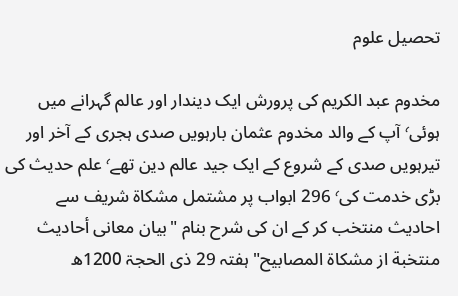تحصیل علوم

مخدوم عبد الکریم کی پرورش ایک دیندار اور عالم گہرانے میں ہوئی٬ آپ کے والد مخدوم عثمان بارہویں صدی ہجری کے آخر اور تیرہویں صدی کے شروع کے ایک جید عالم دین تھے٬ علم حدیث کی بڑی خدمت کی٬ 296 ابواب پر مشتمل مشکاۃ شریف سے احادیث منتخب کر کے ان کی شرح بنام "بیان معانی أحادیث منتخبة از مشکاۃ المصابیح" ہفتہ 29 ذی الحجۃ 1200ھ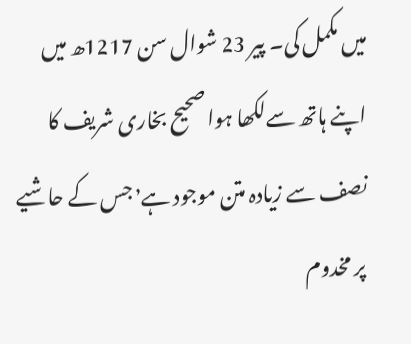میں مکمل کی۔ پیر 23 شوال سن 1217ھ میں اپنے ہاتھ سےلکھا ہوا صحیح بخاری شریف کا نصف سے زیادہ متن موجود ہے٬ جس کے حاشیے پر مخدوم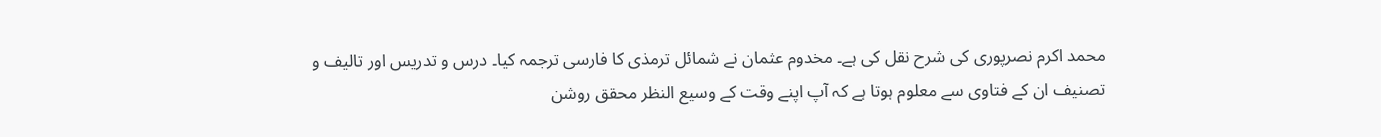محمد اکرم نصرپوری کی شرح نقل کی ہے۔ مخدوم عثمان نے شمائل ترمذی کا فارسی ترجمہ کیا۔ درس و تدریس اور تالیف و تصنیف ان کے فتاوی سے معلوم ہوتا ہے کہ آپ اپنے وقت کے وسیع النظر محقق روشن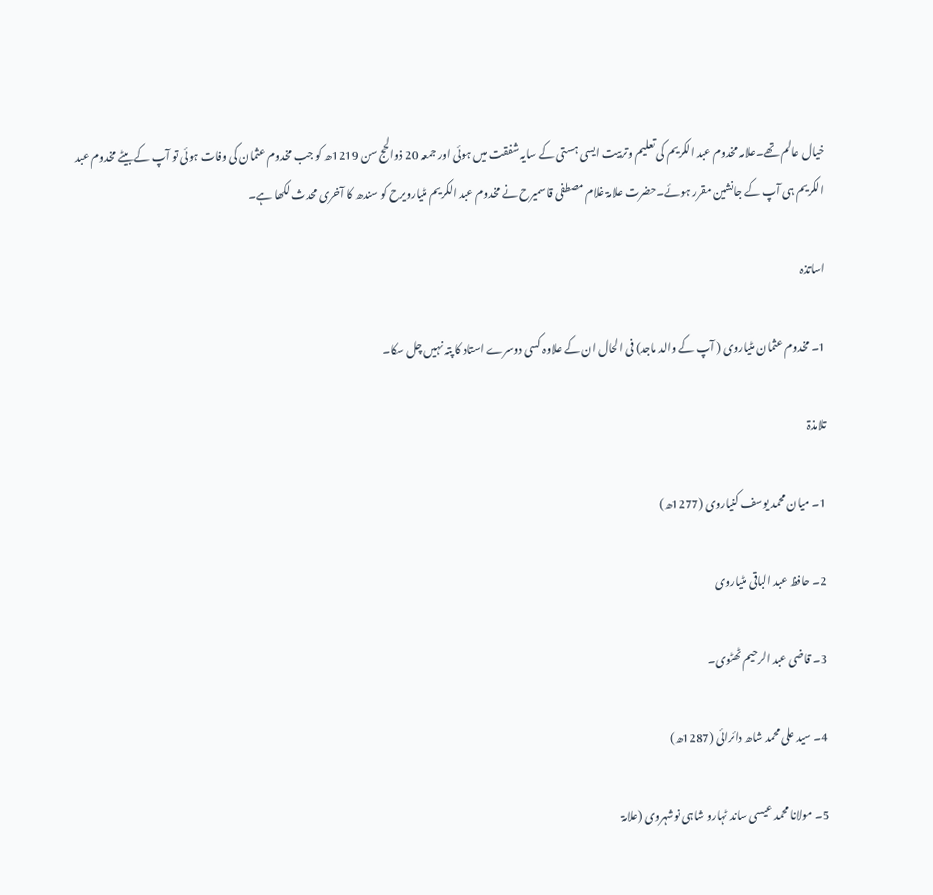خیال عالم تھے۔علامہ مخدوم عبد الکریم کی تعلیم وتربیت ایسی ہستی کے سایہ شفقت میں ہوئی اور جمعہ 20 ذوالحج سن 1219ھ کو جب مخدوم عثمان کی وفات ہوئی تو آپ کے بیٹے مخدوم عبد الکریم ہی آپ کے جانشین مقرر ہوئے۔حضرت علامۃ غلام مصطفی قاسمیرح نے مخدوم عبد الکریم مٹیارویرح کو سندھ کا آخری محدث لکھا ہے۔

اساتذہ

1۔ مخدوم عثمان مٹیاروی ( آپ کے والد ماجد) فی الحال ان کے علاوہ کسی دوسرے استاد کا پتہ نہیں چل سکا۔

تلامذۃ

1۔ میان محمد یوسف کنیاروی (1277ھ)

2۔ حافظ عبد الباقی مٹیاروی

3۔ قاضی عبد الرحیم ٹھٹوی۔

4۔ سید علی محمد شاھ دائرائی (1287ھ)

5۔ مولانا محمد عیسی ساند ٹہارو شاہی نوشہروی (علامۃ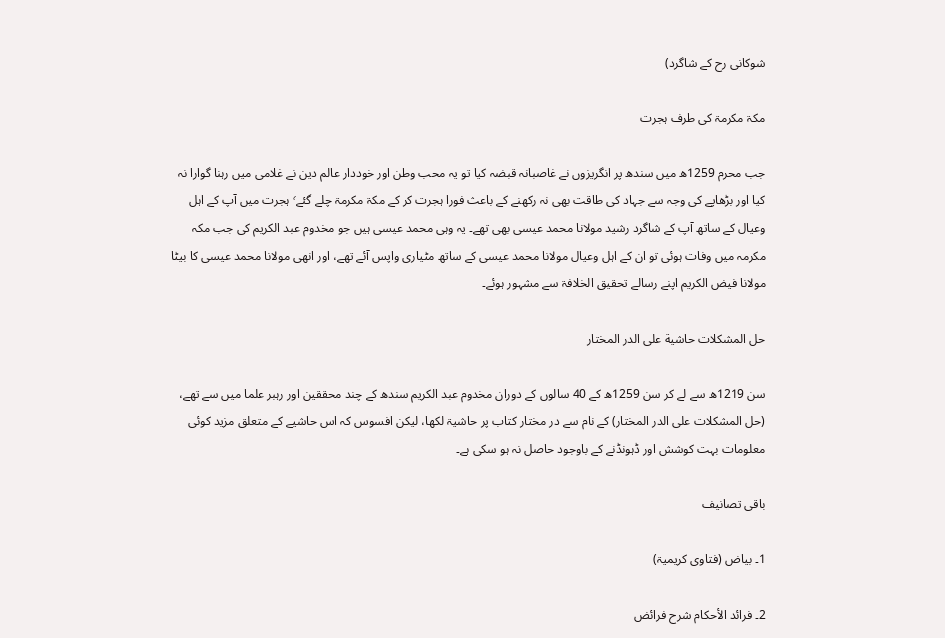شوکانی رح کے شاگرد)

مکۃ مکرمۃ کی طرف ہجرت

جب محرم 1259ھ میں سندھ پر انگریزوں نے غاصبانہ قبضہ کیا تو یہ محب وطن اور خوددار عالم دین نے غلامی میں رہنا گوارا نہ کیا اور بڑھاپے کی وجہ سے جہاد کی طاقت بھی نہ رکھنے کے باعث فورا ہجرت کر کے مکۃ مکرمۃ چلے گئے٬ ہجرت میں آپ کے اہل وعیال کے ساتھ آپ کے شاگرد رشید مولانا محمد عیسی بھی تھے۔ یہ وہی محمد عیسی ہیں جو مخدوم عبد الکریم کی جب مکہ مکرمہ میں وفات ہوئی تو ان کے اہل وعیال مولانا محمد عیسی کے ساتھ مٹیاری واپس آئے تھے، اور انھی مولانا محمد عیسی کا بیٹا مولانا فیض الکریم اپنے رسالے تحقیق الخلافۃ سے مشہور ہوئے۔

حل المشکلات حاشیة علی الدر المختار

سن 1219ھ سے لے کر سن 1259ھ کے 40 سالوں کے دوران مخدوم عبد الکریم سندھ کے چند محققین اور رہبر علما میں سے تھے، (حل المشکلات علی الدر المختار) کے نام سے در مختار کتاب پر حاشیۃ لکھا، لیکن افسوس کہ اس حاشیے کے متعلق مزید کوئی معلومات بہت کوشش اور ڈہونڈنے کے باوجود حاصل نہ ہو سکی ہے۔

باقی تصانیف

1۔ بیاض (فتاوی کریمیۃ)

2۔ فرائد الأحکام شرح فرائض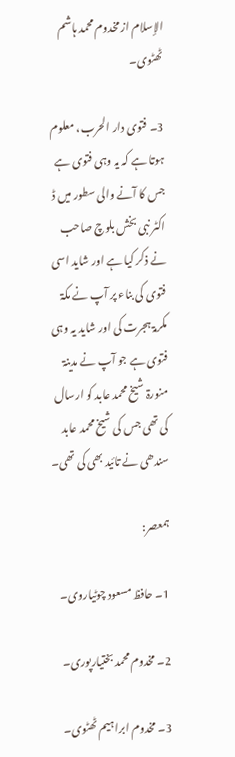الإسلام از مخدوم محمد ہاشم ٹھٹوی۔

3۔ فتوی دار الحرب، معلوم ہوتا ہے کہ یہ وہی فتوی ہے جس کا آنے والی سطور میں ڈ اکٹر نبی بخش بلوچ صاحب نے ذکر کیا ہے اور شاید اسی فتوی کی بناء پر آپ نے مکۃ مکرمۃ ہجرت کی اور شاید یہ وہی فتوی ہے جو آپ نے مدینۃ منورۃ شیخ محمد عابد کو ارسال کی تھی جس کی شیخ محمد عابد سندھی نے تائید بھی کی تھی۔

ہمعصر:

1۔ حافظ مسعود چوٹیاروی۔

2۔ مخدوم محمد بختیارپوری۔

3۔ مخدوم ابراہیم ٹھٹوی۔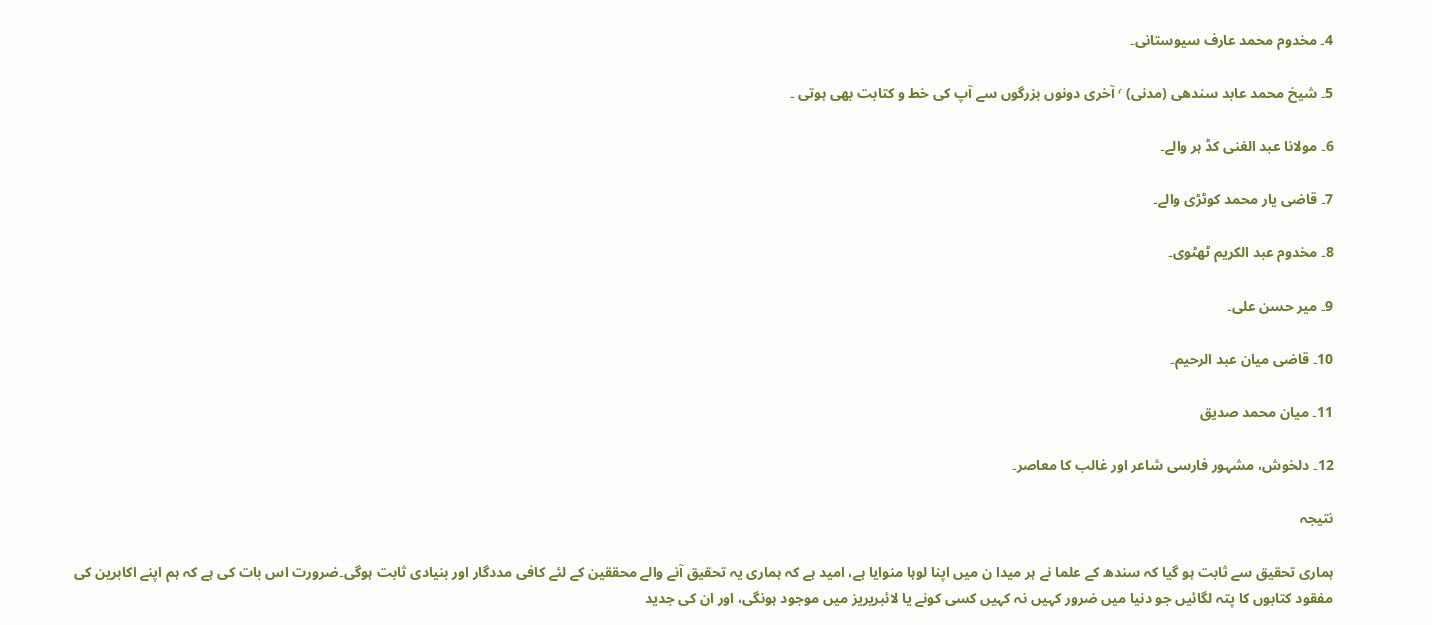4۔ مخدوم محمد عارف سیوستانی۔

5۔ شیخ محمد عابد سندھی (مدنی) ٬ آخری دونوں بزرگوں سے آپ کی خط و کتابت بھی ہوتی ۔

6۔ مولانا عبد الغنی کڈ ہر والے۔

7۔ قاضی یار محمد کوٹڑی والے۔

8۔ مخدوم عبد الکریم ٹھٹوی۔

9۔ میر حسن علی۔

10۔ قاضی میان عبد الرحیم۔

11۔ میان محمد صدیق

12۔ دلخوش، مشہور فارسی شاعر اور غالب کا معاصر۔

نتیجہ

ہماری تحقیق سے ثابت ہو گیا کہ سندھ کے علما نے ہر میدا ن میں اپنا لوہا منوایا ہے، امید ہے کہ ہماری یہ تحقیق آنے والے محققین کے لئے کافی مددگار اور بنیادی ثابت ہوگی۔ضرورت اس بات کی ہے کہ ہم اپنے اکابرین کی مفقود کتابوں کا پتہ لگائیں جو دنیا میں ضرور کہیں نہ کہیں کسی کونے یا لائبریریز میں موجود ہونگی، اور ان کی جدید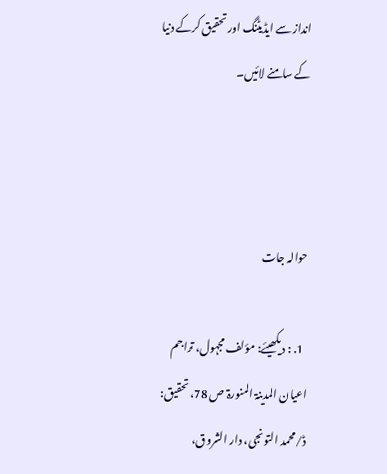انداز سے ایڈیٹنگ اور تحقیق کرکے دنیا کے سامنے لائیں۔



حوالہ جات

  1. : دیکھیئے: مؤلف مجہول، تراجم اعیان المدینۃ المنورۃ ص 78، تحقیق: ڈ/محمد التونجی، دار الشروق،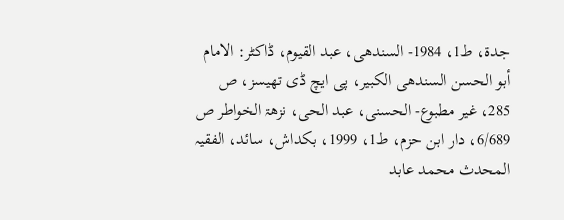جدۃ، ط1، 1984- السندھی، عبد القیوم، ڈاکٹر: الامام أبو الحسن السندھی الکبیر، پی ایچ ڈی تھیسز، ص 285، غیر مطبوع- الحسنی، عبد الحی، نزھۃ الخواطر ص 6/689، دار ابن حزم، ط1، 1999، بکداش، سائد، الفقیہ المحدث محمد عابد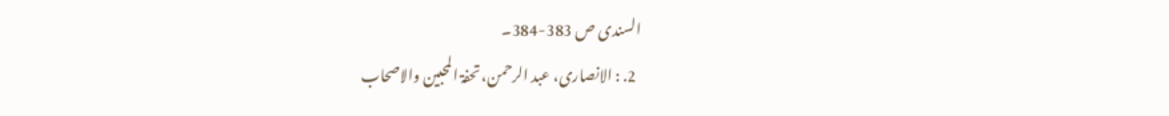السندی ص 383-384۔
  2. : الانصاری، عبد الرحمن، تحفۃ المحبین والاصحاب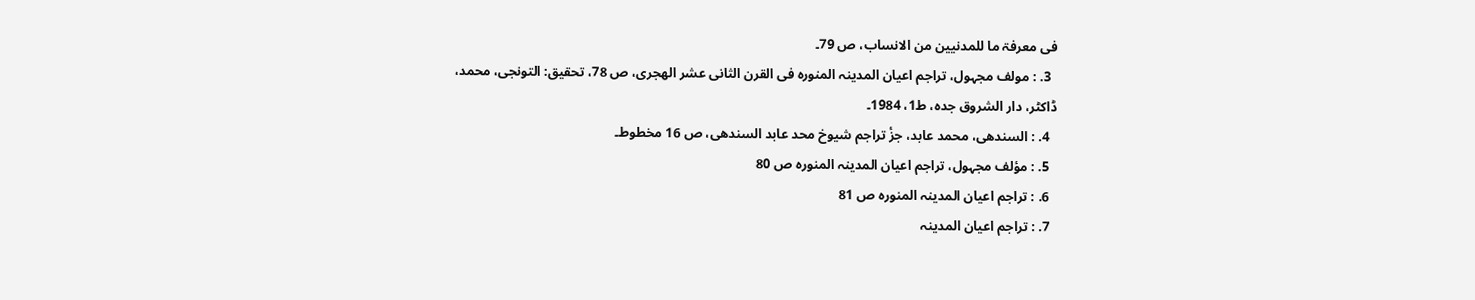فی معرفۃ ما للمدنیین من الانساب، ص 79۔
  3. : مولف مجہول، تراجم اعیان المدینہ المنورہ فی القرن الثانی عشر الھجری، ص 78، تحقیق: التونجی، محمد، ڈاکٹر، دار الشروق جدہ، ط1، 1984۔
  4. : السندھی، محمد عابد، جزٔ تراجم شیوخ محد عابد السندھی، ص 16 مخطوط۔
  5. : مؤلف مجہول، تراجم اعیان المدینہ المنورہ ص 80
  6. : تراجم اعیان المدینہ المنورہ ص 81
  7. : تراجم اعیان المدینہ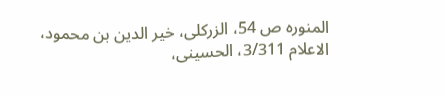المنورہ ص 54، الزرکلی، خیر الدین بن محمود، الاعلام 3/311، الحسینی،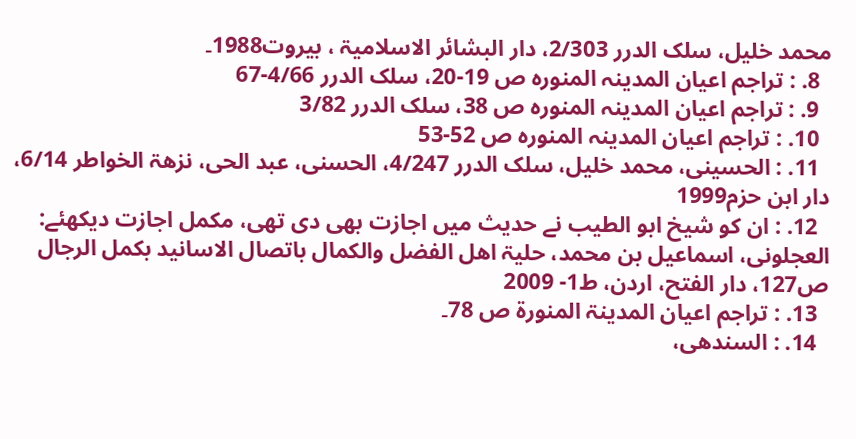محمد خلیل، سلک الدرر 2/303، دار البشائر الاسلامیۃ ، بیروت1988۔
  8. : تراجم اعیان المدینہ المنورہ ص 19-20، سلک الدرر 4/66-67
  9. : تراجم اعیان المدینہ المنورہ ص 38، سلک الدرر 3/82
  10. : تراجم اعیان المدینہ المنورہ ص 52-53
  11. : الحسینی، محمد خلیل، سلک الدرر 4/247، الحسنی، عبد الحی، نزھۃ الخواطر 6/14، دار ابن حزم1999
  12. : ان کو شیخ ابو الطیب نے حدیث میں اجازت بھی دی تھی، مکمل اجازت دیکھئے: العجلونی، اسماعیل بن محمد، حلیۃ اھل الفضل والکمال باتصال الاسانید بکمل الرجال ص127، دار الفتح، اردن، ط1- 2009
  13. : تراجم اعیان المدینۃ المنورۃ ص 78۔
  14. : السندھی،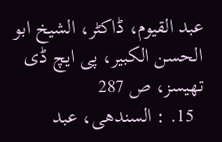عبد القیوم، ڈاکٹر، الشیخ ابو الحسن الکبیر، پی ایچ ڈی تھیسز، ص 287
  15. : السندھی، عبد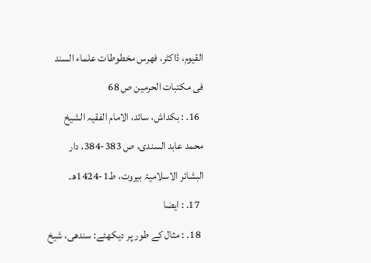القیوم، ڈاکٹر، فھرس مخطوطات علماء السند فی مکتبات الحرمین ص 68
  16. : بکداش، سائد، الامام الفقیہ الشیخ محمد عابد السندی، ص 383-384، دار البشائر الاسلامیۃ بیروت، ط1-1424ھ۔
  17. : ایضا
  18. : مثال کے طور پر دیکھئے: سندھی، شیخ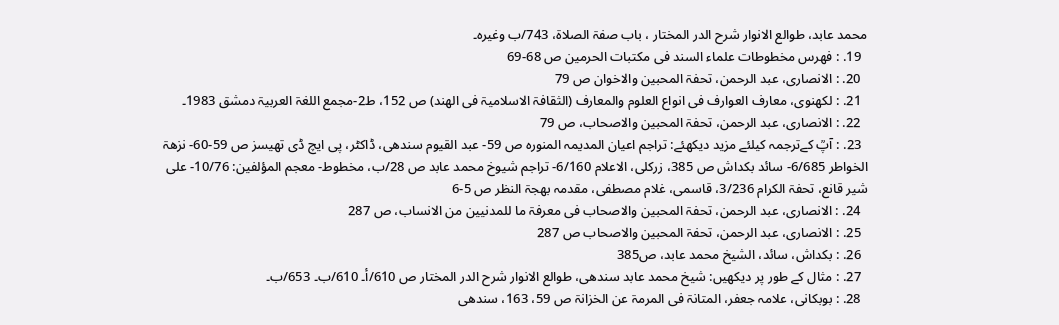محمد عابد، طوالع الانوار شرح الدر المختار ، باب صفۃ الصلاۃ، 743/ب وغیرہ۔
  19. : فھرس مخطوطات علماء السند فی مکتبات الحرمین ص 68-69
  20. : الانصاری، عبد الرحمن، تحفۃ المحبین والاخوان ص 79
  21. : لکھنوی، معارف العوارف فی انواع العلوم والمعارف (الثقافۃ الاسلامیۃ فی الھند) ص 152، ط2-مجمع اللغۃ العربیۃ دمشق 1983۔
  22. : الانصاری، عبد الرحمن، تحفۃ المحبین والاصحاب، ص 79
  23. : آپؒ کےترجمہ کیلئے مزید دیکھئے: تراجم اعیان المدیمہ المنورہ ص 59- عبد القیوم سندھی، ڈاکٹر، پی ایچ ڈی تھیسز ص 59-60- نزھۃ الخواطر 6/685- سائد بکداش ص 385، زرکلی، الاعلام 6/160- تراجم شیوخ محمد عابد ص 28/ب، مخطوط- معجم المؤلفین: 10/76- علی شیر قانع، تحفۃ الکرام 3/236، قاسمی، غلام مصطفی، مقدمہ بھجۃ النظر ص 5-6
  24. : الانصاری، عبد الرحمن، تحفۃ المحبین والاصحاب فی معرفۃ ما للمدنیین من الانساب، ص 287
  25. : الانصاری، عبد الرحمن، تحفۃ المحبین والاصحاب ص 287
  26. : بکداش، سائد، الشیخ محمد عابد، ص385
  27. : مثال کے طور پر دیکھیں: شیخ محمد عابد سندھی، طوالع الانوار شرح الدر المختار ص 610/أ۔ 610/ب۔ 653/ب۔
  28. : بوبکانی، علامہ جعفر، المتانۃ فی المرمۃ عن الخزانۃ ص 59، 163، سندھی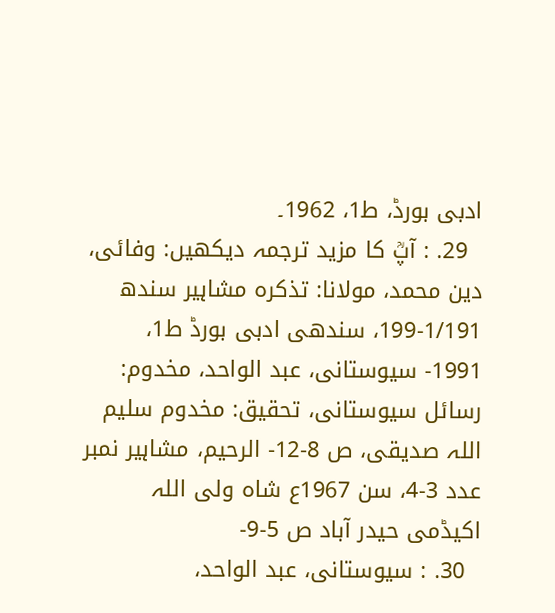ادبی بورڈ، ط1، 1962۔
  29. : آپؒ کا مزید ترجمہ دیکھیں: وفائی، دین محمد، مولانا: تذکرہ مشاہیر سندھ 1/191-199، سندھی ادبی بورڈ ط1، 1991- سیوستانی، عبد الواحد، مخدوم: رسائل سیوستانی، تحقیق: مخدوم سلیم اللہ صدیقی، ص 8-12- الرحیم، مشاہیر نمبر عدد 3-4، سن 1967ع شاہ ولی اللہ اکیڈمی حیدر آباد ص 5-9-
  30. : سیوستانی، عبد الواحد،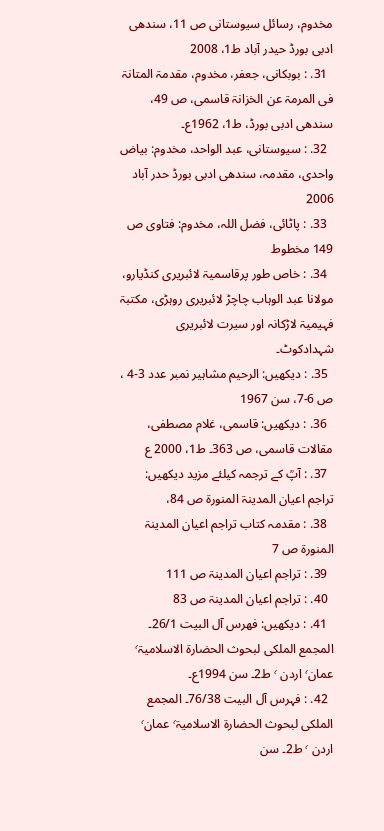مخدوم، رسائل سیوستانی ص 11، سندھی ادبی بورڈ حیدر آباد ط1، 2008
  31. : بوبکانی، جعفر، مخدوم، مقدمۃ المتانۃ فی المرمۃ عن الخزانۃ قاسمی، ص 49، سندھی ادبی بورڈ، ط1، 1962ع۔
  32. : سیوستانی، عبد الواحد، مخدوم: بیاض واحدی، مقدمہ، سندھی ادبی بورڈ حدر آباد 2006
  33. : پاٹائی، فضل اللہ، مخدوم: فتاوی ص 149 مخطوط
  34. : خاص طور پرقاسمیۃ لائبریری کنڈیارو، مولانا عبد الوہاب چاچڑ لائبریری روہڑی، مکتبۃ فہیمیۃ لاڑکانہ اور سیرت لائبریری شہدادکوٹ۔
  35. : دیکھیں: الرحیم مشاہیر نمبر عدد 3-4 ، ص 6-7، سن 1967
  36. : دیکھیں: قاسمی، غلام مصطفی، مقالات قاسمی، ص 363۔ ط1، 2000 ع
  37. : آپؒ کے ترجمہ کیلئے مزید دیکھیں: تراجم اعیان المدینۃ المنورۃ ص 84،
  38. : مقدمہ کتاب تراجم اعیان المدینۃ المنورۃ ص 7
  39. : تراجم اعیان المدینۃ ص 111
  40. : تراجم اعیان المدینۃ ص 83
  41. : دیکھیں: فھرس آل البیت 26/1۔ المجمع الملکی لبحوث الحضارۃ الاسلامیۃ٬ عمان٬ اردن ٬ ط2۔ سن 1994ع۔
  42. : فہرس آل البیت 76/38۔ المجمع الملکی لبحوث الحضارۃ الاسلامیۃ٬ عمان٬ اردن ٬ ط2۔ سن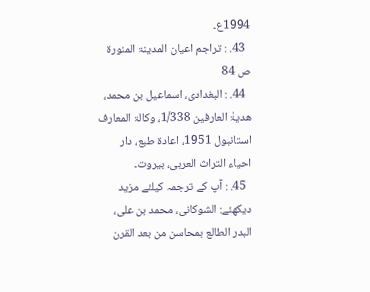1994ع۔
  43. : تراجم اعیان المدینۃ المنورۃ ص 84
  44. : البغدادی، اسماعیل بن محمد، ھدیۃٰ العارفین 1/338، وکالۃ المعارف استانبول 1951، اعادۃ طبع، دار احیاء التراث العربی، بیروت۔
  45. : آپ کے ترجمہ کیلئے مزید دیکھئے: الشوکانی، محمد بن علی، البدر الطالع بمحاسن من بعد القرن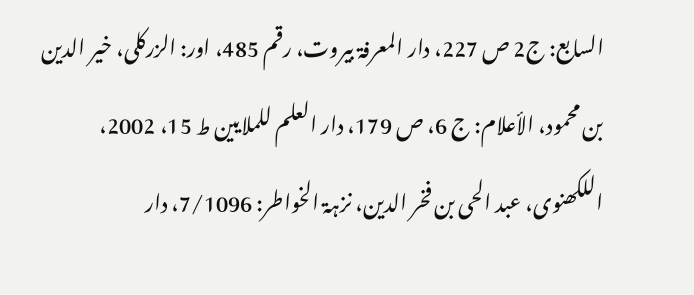السابع: ج2 ص 227، دار المعرفۃ بیروت، رقم 485، اور: الزرکلی، خیر الدین بن محمود، الأعلام: ج 6، ص 179، دار العلم للملایین ط 15، 2002، اللکھنوی، عبد الحی بن فخر الدین، نزہۃ الخواطر: 7/1096، دار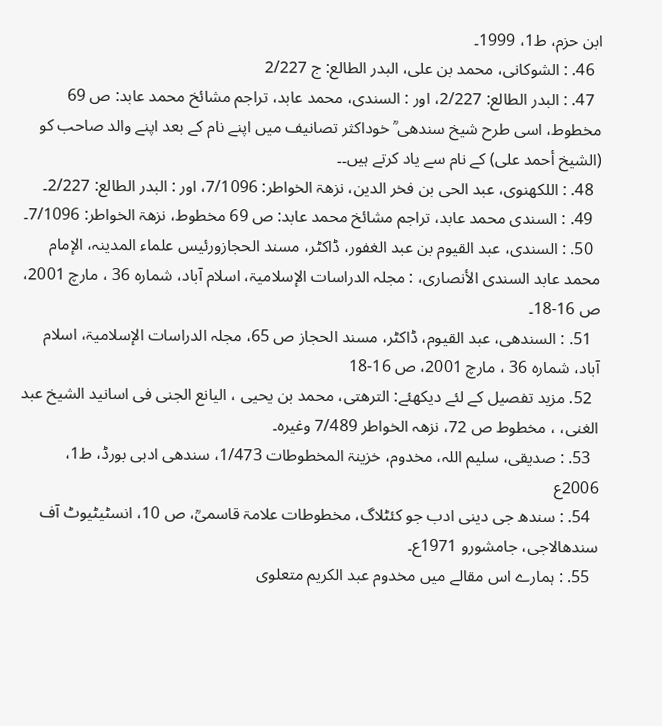ابن حزم، ط1، 1999۔
  46. : الشوکانی، محمد بن علی، البدر الطالع: ج 2/227
  47. : البدر الطالع: 2/227، اور : السندی، محمد عابد، تراجم مشائخ محمد عابد: ص 69 مخطوط، اسی طرح شیخ سندھی ؒ خوداکثر تصانیف میں اپنے نام کے بعد اپنے والد صاحب کو (الشیخ أحمد علی) کے نام سے یاد کرتے ہیں۔۔
  48. : اللکھنوی، عبد الحی بن فخر الدین، نزھۃ الخواطر: 7/1096، اور : البدر الطالع: 2/227۔
  49. : السندی محمد عابد، تراجم مشائخ محمد عابد: ص 69 مخطوط، نزھۃ الخواطر: 7/1096۔
  50. : السندی، عبد القیوم بن عبد الغفور، ڈاکٹر، مسند الحجازورئیس علماء المدینہ، الإمام محمد عابد السندی الأنصاری، : مجلہ الدراسات الإسلامیۃ، اسلام آباد، شمارہ 36 ، مارچ 2001، ص 16-18۔
  51. : السندھی، عبد القیوم، ڈاکٹر، مسند الحجاز ص 65، مجلہ الدراسات الإسلامیۃ، اسلام آباد، شمارہ 36 ، مارچ 2001، ص 16-18
  52. مزید تفصیل کے لئے دیکھئے: الترھتی، محمد بن یحیی ، الیانع الجنی فی اسانید الشیخ عبد الغنی، ، مخطوط ص 72، نزھہ الخواطر 7/489 وغیرہ۔
  53. : صدیقی، سلیم اللہ، مخدوم، خزینۃ المخطوطات 1/473، سندھی ادبی بورڈ، ط1، 2006ع
  54. : سندھ جی دینی ادب جو کئٹلاگ، مخطوطات علامۃ قاسمیؒ، ص 10، انسٹیٹیوٹ آف سندھالاجی، جامشورو 1971ع۔
  55. : ہمارے اس مقالے میں مخدوم عبد الکریم متعلوی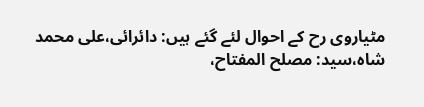مٹیاروی رح کے احوال لئے گئے ہیں: دائرائی،علی محمد شاہ،سید: مصلح المفتاح،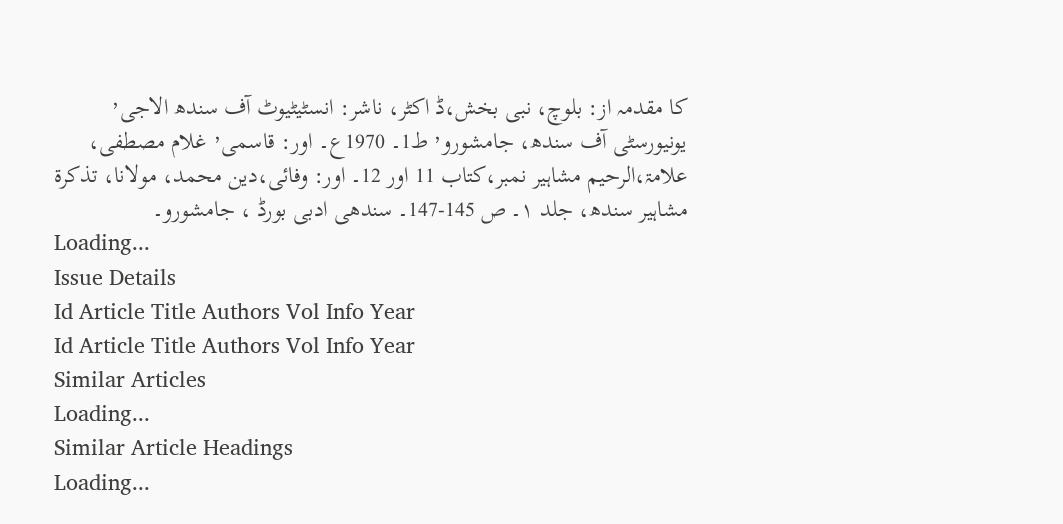کا مقدمہ از: بلوچ، نبی بخش،ڈ اکٹر، ناشر: انسٹیٹیوٹ آف سندھ الاجی٬ یونیورسٹی آف سندھ، جامشورو٬ ط1۔ 1970ع۔ اور: قاسمی٬ غلام مصطفی، علامۃ،الرحیم مشاہیر نمبر،کتاب 11 اور 12۔ اور: وفائی،دین محمد، مولانا، تذکرۃ مشاہیر سندھ، جلد ۱۔ ص 145-147۔ سندھی ادبی بورڈ ، جامشورو۔
Loading...
Issue Details
Id Article Title Authors Vol Info Year
Id Article Title Authors Vol Info Year
Similar Articles
Loading...
Similar Article Headings
Loading...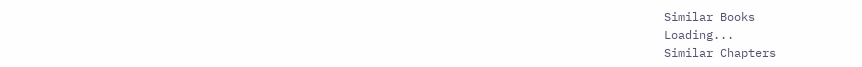Similar Books
Loading...
Similar Chapters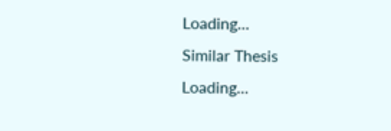Loading...
Similar Thesis
Loading...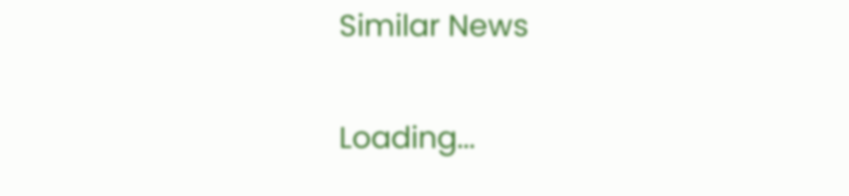Similar News

Loading...